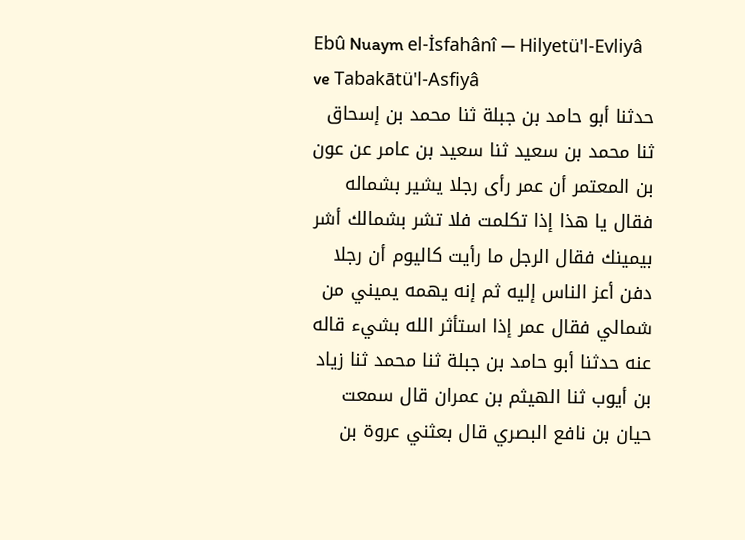Ebû Nuaym el-İsfahânî — Hilyetü'l-Evliyâ ve Tabakātü'l-Asfiyâ
حدثنا أبو حامد بن جبلة ثنا محمد بن إسحاق ثنا محمد بن سعيد ثنا سعيد بن عامر عن عون بن المعتمر أن عمر رأى رجلا يشير بشماله فقال يا هذا إذا تكلمت فلا تشر بشمالك أشر بيمينك فقال الرجل ما رأيت كاليوم أن رجلا دفن أعز الناس إليه ثم إنه يهمه يميني من شمالي فقال عمر إذا استأثر الله بشيء قاله عنه حدثنا أبو حامد بن جبلة ثنا محمد ثنا زياد بن أيوب ثنا الهيثم بن عمران قال سمعت حيان بن نافع البصري قال بعثني عروة بن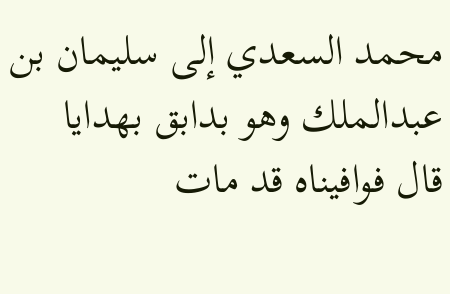محمد السعدي إلى سليمان بن عبدالملك وهو بدابق بهدايا قال فوافيناه قد مات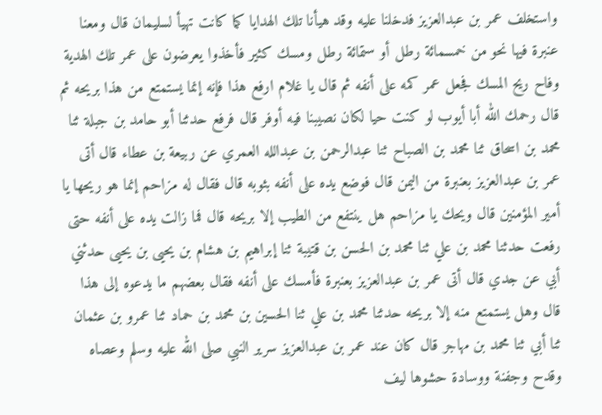واستخلف عمر بن عبدالعزيز فدخلنا عليه وقد هيأنا تلك الهدايا كما كانت تهيأ لسليمان قال ومعنا عنبرة فيها نحو من خمسمائة رطل أو ستمائة رطل ومسك كثير فأخذوا يعرضون على عمر تلك الهدية وفاح ريح المسك فجعل عمر كمه على أنفه ثم قال يا غلام ارفع هذا فإنه إنما يستمتع من هذا بريحه ثم قال رحمك الله أبا أيوب لو كنت حيا لكان نصيبنا فيه أوفر قال فرفع حدثنا أبو حامد بن جبلة ثنا محمد بن اسحاق ثنا محمد بن الصباح ثنا عبدالرحمن بن عبدالله العمري عن ربيعة بن عطاء قال أتى عمر بن عبدالعزيز بعنبرة من اليمن قال فوضع يده على أنفه بثوبه قال فقال له مزاحم إنما هو ريحها يا أمير المؤمنين قال ويحك يا مزاحم هل ينتفع من الطيب إلا بريحه قال فما زالت يده على أنفه حتى رفعت حدثنا محمد بن علي ثنا محمد بن الحسن بن قتيبة ثنا إبراهيم بن هشام بن يحيى بن يحيى حدثني أبي عن جدي قال أتى عمر بن عبدالعزيز بعنبرة فأمسك على أنفه فقال بعضهم ما يدعوه إلى هذا قال وهل يستمتع منه إلا بريحه حدثنا محمد بن علي ثنا الحسين بن محمد بن حماد ثنا عمرو بن عثمان ثنا أبي ثنا محمد بن مهاجر قال كان عند عمر بن عبدالعزيز سرير النبي صلى الله عليه وسلم وعصاه وقدح وجفنة ووسادة حشوها ليف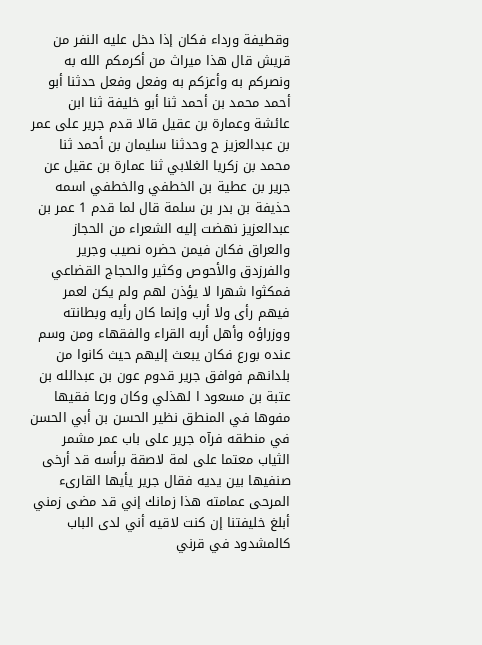وقطيفة ورداء فكان إذا دخل عليه النفر من قريش قال هذا ميراث من أكرمكم الله به ونصركم به وأعزكم به وفعل وفعل حدثنا أبو أحمد محمد بن أحمد ثنا أبو خليفة ثنا ابن عائشة وعمارة بن عقيل قالا قدم جرير على عمر بن عبدالعزيز ح وحدثنا سليمان بن أحمد ثنا محمد بن زكريا الغلابي ثنا عمارة بن عقيل عن جرير بن عطية بن الخطفي والخطفي اسمه حذيفة بن بدر بن سلمة قال لما قدم 1 عمر بن عبدالعزيز نهضت إليه الشعراء من الحجاز والعراق فكان فيمن حضره نصيب وجرير والفرزدق والأحوص وكثير والحجاج القضاعي فمكثوا شهرا لا يؤذن لهم ولم يكن لعمر فيهم رأى ولا أرب وإنما كان رأيه وبطانته ووزراؤه وأهل أربه القراء والفقهاء ومن وسم عنده بورع فكان يبعث إليهم حيث كانوا من بلدانهم فوافق جرير قدوم عون بن عبدالله بن عتبة بن مسعود ا لهذلي وكان ورعا فقيها مفوها في المنطق نظير الحسن بن أبي الحسن في منطقه فرآه جرير على باب عمر مشمر الثياب معتما على لمة لاصقة برأسه قد أرخى صنفيها بين يديه فقال جرير يأيها القارىء المرحى عمامته هذا زمانك إني قد مضى زمني أبلغ خليفتنا إن كنت لاقيه أني لدى الباب كالمشدود في قرني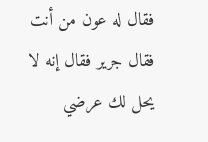فقال له عون من أنت فقال جرير فقال إنه لا يحل لك عرضي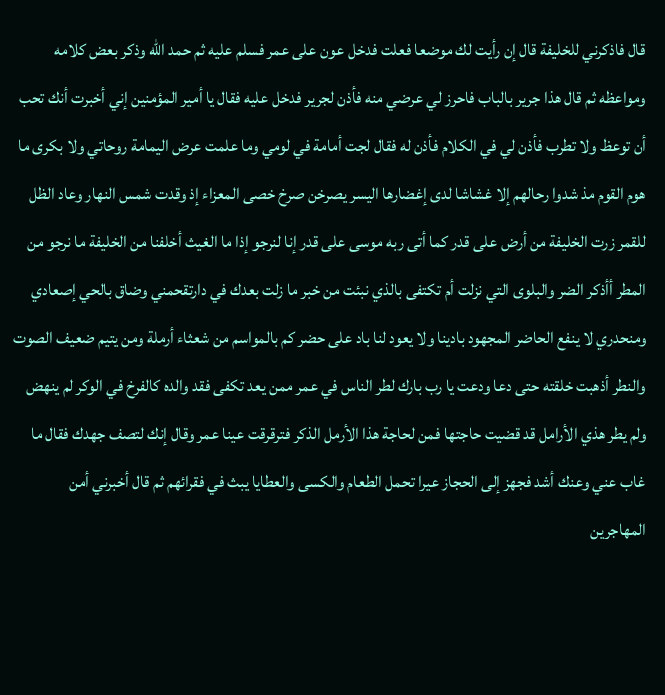قال فاذكرني للخليفة قال إن رأيت لك موضعا فعلت فدخل عون على عمر فسلم عليه ثم حمد الله وذكر بعض كلامه ومواعظه ثم قال هذا جرير بالباب فاحرز لي عرضي منه فأذن لجرير فدخل عليه فقال يا أمير المؤمنين إني أخبرت أنك تحب أن توعظ ولا تطرب فأذن لي في الكلام فأذن له فقال لجت أمامة في لومي وما علمت عرض اليمامة روحاتي ولا بكرى ما هوم القوم مذ شدوا رحالهم إلا غشاشا لدى إغضارها اليسر يصرخن صرخ خصى المعزاء إذ وقدت شمس النهار وعاد الظل للقمر زرت الخليفة من أرض على قدر كما أتى ربه موسى على قدر إنا لنرجو إذا ما الغيث أخلفنا من الخليفة ما نرجو من المطر أأذكر الضر والبلوى التي نزلت أم تكتفى بالذي نبئت من خبر ما زلت بعدك في دارتقحمني وضاق بالحي إصعادي ومنحدري لا ينفع الحاضر المجهود بادينا ولا يعود لنا باد على حضر كم بالمواسم من شعثاء أرملة ومن يتيم ضعيف الصوت والنطر أذهبت خلقته حتى دعا ودعت يا رب بارك لطر الناس في عمر ممن يعد تكفى فقد والده كالفرخ في الوكر لم ينهض ولم يطر هذي الأرامل قد قضيت حاجتها فمن لحاجة هذا الأرمل الذكر فترقرقت عينا عمر وقال إنك لتصف جهدك فقال ما غاب عني وعنك أشد فجهز إلى الحجاز عيرا تحمل الطعام والكسى والعطايا يبث في فقرائهم ثم قال أخبرني أمن المهاجرين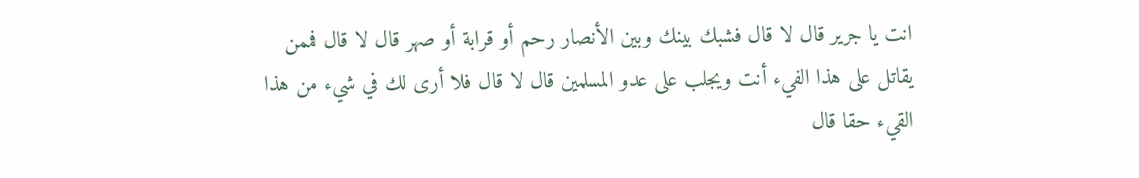انت يا جرير قال لا قال فشبك بينك وبين الأنصار رحم أو قرابة أو صهر قال لا قال فممن يقاتل على هذا الفيء أنت ويجلب على عدو المسلمين قال لا قال فلا أرى لك في شيء من هذا القيء حقا قال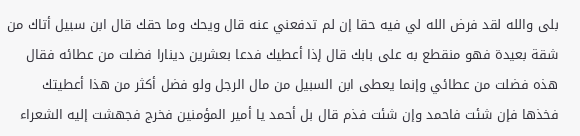بلى والله لقد فرض الله لي فيه حقا إن لم تدفعني عنه قال ويحك وما حقك قال ابن سبيل أتاك من شقة بعيدة فهو منقطع به على بابك قال إذا أعطيك فدعا بعشرين دينارا فضلت من عطائه فقال هذه فضلت من عطائي وإنما يعطى ابن السبيل من مال الرجل ولو فضل أكثر من هذا أعطيتك فخذها فإن شئت فاحمد وإن شئت فذم قال بل أحمد يا أمير المؤمنين فخرج فجهشت إليه الشعراء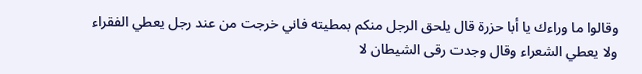وقالوا ما وراءك يا أبا حزرة قال يلحق الرجل منكم بمطيته فاني خرجت من عند رجل يعطي الفقراء ولا يعطي الشعراء وقال وجدت رقى الشيطان لا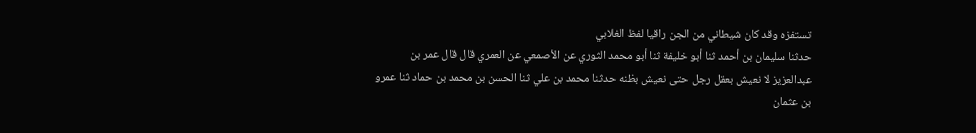تستفزه وقد كان شيطاني من الجن راقيا لفظ الغلابي
حدثنا سليمان بن أحمد ثنا أبو خليفة ثنا أبو محمد الثوري عن الأصمعي عن العمري قال قال عمر بن عبدالعزيز لا نعيش بعقل رجل حتى نعيش بظنه حدثنا محمد بن علي ثنا الحسن بن محمد بن حماد ثنا عمرو بن عثمان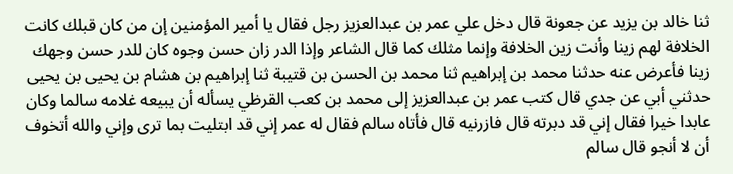ثنا خالد بن يزيد عن جعونة قال دخل علي عمر بن عبدالعزيز رجل فقال يا أمير المؤمنين إن من كان قبلك كانت الخلافة لهم زينا وأنت زين الخلافة وإنما مثلك كما قال الشاعر وإذا الدر زان حسن وجوه كان للدر حسن وجهك زينا فأعرض عنه حدثنا محمد بن إبراهيم ثنا محمد بن الحسن بن قتيبة ثنا إبراهيم بن هشام بن يحيى بن يحيى حدثني أبي عن جدي قال كتب عمر بن عبدالعزيز إلى محمد بن كعب القرظي يسأله أن يبيعه غلامه سالما وكان عابدا خيرا فقال إني قد دبرته قال فازرنيه قال فأتاه سالم فقال له عمر إني قد ابتليت بما ترى وإني والله أتخوف أن لا أنجو قال سالم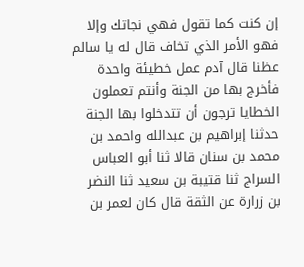إن كنت كما تقول فهي نجاتك وإلا فهو الأمر الذي تخاف قال له يا سالم عظنا قال آدم عمل خطيئة واحدة فأخرج بها من الجنة وأنتم تعملون الخطايا ترجون أن تتدخلوا بها الجنة حدثنا إبراهيم بن عبدالله واحمد بن محمد بن سنان قالا ثنا أبو العباس السراج ثنا قتيبة بن سعيد ثنا النضر بن زرارة عن الثقة قال كان لعمر بن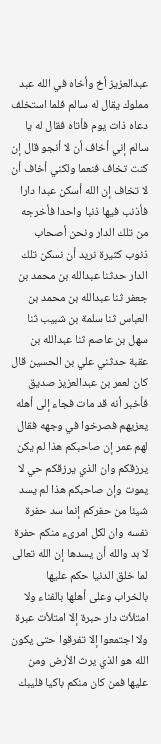عبدالعزيز أخ وأخاه في الله عبد مملوك يقال له سالم فلما استخلف دعاه ذات يوم فأتاه فقال له يا سالم إني أخاف أن لا أنجو قال إن كنت تخاف فنعما ولكني أخاف أن لا تخاف إن الله أسكن عبدا دارا فأذنب فيها ذنبا واحدا فأخرجه من تلك الدار ونحن أصحاب ذنوب كثيرة نريد أن نسكن تلك الدار حدثنا عبدالله بن محمد بن جعفر ثنا عبدالله بن محمد بن العباس ثنا سلمة بن شبيب ثنا سهل بن عاصم ثنا عبدالله بن عقبة حدثني علي بن الحسين قال كان لعمر بن عبدالعزيز صديق فأخبر أنه قد مات فجاء إلى أهله يعزيهم فصرخوا في وجهه فقال لهم عمر إن صاحبكم هذا لم يكن يرزقكم وان الذي يرزقكم حي لا يموت وإن صاحبكم هذا لم يسد شيئا من حفركم إنما سد حفرة نفسه وان لكل امرىء منكم حفرة لا بد والله أن يسدها إن الله تعالى لما خلق الدنيا حكم عليها بالخراب وعلى أهلها بالفناء ولا امتلأت دار حبرة إلا امتلأت عبرة ولا اجتمعوا إلا تفرقوا حتى يكون الله هو الذي يرث الأرض ومن عليها فمن كان منكم باكيا فليبك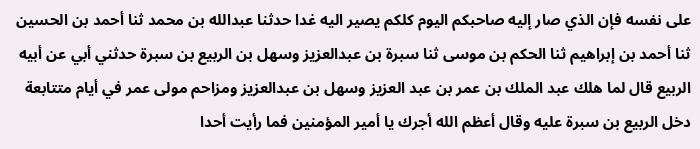على نفسه فإن الذي صار إليه صاحبكم اليوم كلكم يصير اليه غدا حدثنا عبدالله بن محمد ثنا أحمد بن الحسين ثنا أحمد بن إبراهيم ثنا الحكم بن موسى ثنا سبرة بن عبدالعزيز وسهل بن الربيع بن سبرة حدثني أبي عن أبيه الربيع قال لما هلك عبد الملك بن عمر بن عبد العزيز وسهل بن عبدالعزيز ومزاحم مولى عمر في أيام متتابعة دخل الربيع بن سبرة عليه وقال أعظم الله أجرك يا أمير المؤمنين فما رأيت أحدا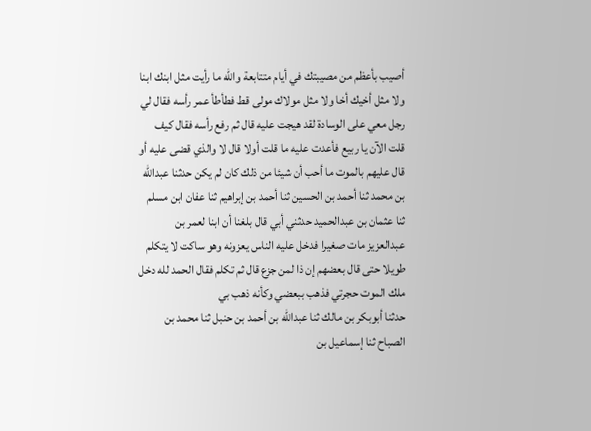أصيب بأعظم من مصيبتك في أيام متتابعة والله ما رأيت مثل ابنك ابنا ولا مثل أخيك أخا ولا مثل مولاك مولى قط فطأطأ عمر رأسه فقال لي رجل معي على الوسادة لقد هيجت عليه قال ثم رفع رأسه فقال كيف قلت الآن يا ربيع فأعدت عليه ما قلت أولا قال لا والذي قضى عليه أو قال عليهم بالموت ما أحب أن شيئا من ذلك كان لم يكن حدثنا عبدالله بن محمد ثنا أحمد بن الحسين ثنا أحمد بن إبراهيم ثنا عفان ابن مسلم ثنا عثمان بن عبدالحميد حدثني أبي قال بلغنا أن ابنا لعمر بن عبدالعزيز مات صغيرا فدخل عليه الناس يعزونه وهو ساكت لا يتكلم طويلا حتى قال بعضهم إن ذا لمن جزع قال ثم تكلم فقال الحمد لله دخل ملك الموت حجرتي فذهب ببعضي وكأنه ذهب بي
حدثنا أبوبكر بن مالك ثنا عبدالله بن أحمد بن حنبل ثنا محمد بن الصباح ثنا إسماعيل بن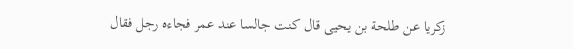زكريا عن طلحة بن يحيى قال كنت جالسا عند عمر فجاءه رجل فقال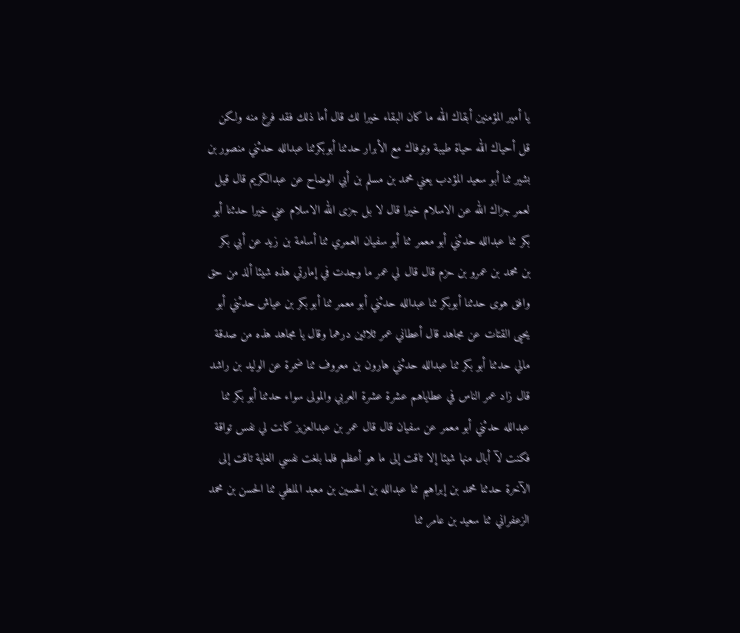يا أمير المؤمنين أبقاك الله ما كان البقاء خيرا لك قال أما ذلك فقد فرغ منه ولكن قل أحياك الله حياة طيبة وتوفاك مع الأبرار حدثنا أبوبكرثنا عبدالله حدثني منصور بن بشير ثنا أبو سعيد المؤدب يعني محمد بن مسلم بن أبي الوضاح عن عبدالكريم قال قيل لعمر جزاك الله عن الاسلام خيرا قال لا بل جزى الله الاسلام عني خيرا حدثنا أبو بكر ثنا عبدالله حدثني أبو معمر ثنا أبو سفيان العمري ثنا أسامة بن زيد عن أبي بكر بن محمد بن عمرو بن حزم قال قال لي عمر ما وجدت في إمارتي هذه شيئا ألذ من حق وافق هوى حدثنا أبوبكر ثنا عبدالله حدثني أبو معمر ثنا أبو بكر بن عياش حدثني أبو يحيى القتات عن مجاهد قال أعطاني عمر ثلاثين درهما وقال يا مجاهد هذه من صدقة مالي حدثنا أبو بكر ثنا عبدالله حدثني هارون بن معروف ثنا ضمرة عن الوليد بن راشد قال زاد عمر الناس في عطاياهم عشرة عشرة العربي والمولى سواء حدثنا أبو بكر ثنا عبدالله حدثني أبو معمر عن سفيان قال قال عمر بن عبدالعزيز كانت لي نفس تواقة فكنت لآ أبال منها شيئا إلا تاقت إلى ما هو أعظم فلما بلغت نفسي الغاية تاقت إلى الآخرة حدثنا محمد بن إبراهيم ثنا عبدالله بن الحسين بن معبد الملطي ثنا الحسن بن محمد الزعفراني ثنا سعيد بن عامر ثنا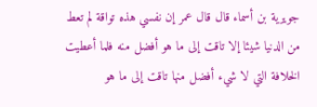جويرية بن أسماء قال قال عمر إن نفسي هذه تواقة لم تعط من الدنيا شيئا إلا تاقت إلى ما هو أفضل منه فلما أعطيت الخلافة التي لا شيء أفضل منها تاقت إلى ما هو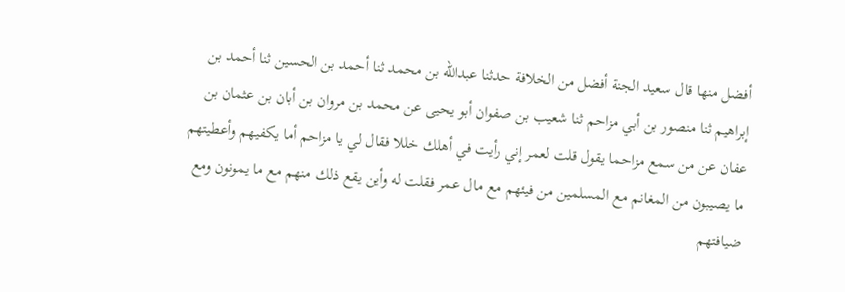أفضل منها قال سعيد الجنة أفضل من الخلافة حدثنا عبدالله بن محمد ثنا أحمد بن الحسين ثنا أحمد بن إبراهيم ثنا منصور بن أبي مزاحم ثنا شعيب بن صفوان أبو يحيى عن محمد بن مروان بن أبان بن عثمان بن عفان عن من سمع مزاحما يقول قلت لعمر إني رأيت في أهلك خللا فقال لي يا مزاحم أما يكفيهم وأعطيتهم ما يصيبون من المغانم مع المسلمين من فيئهم مع مال عمر فقلت له وأين يقع ذلك منهم مع ما يمونون ومع ضيافتهم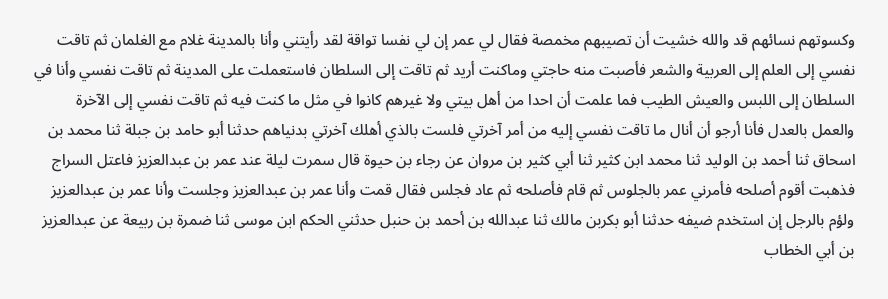وكسوتهم نسائهم قد والله خشيت أن تصيبهم مخمصة فقال لي عمر إن لي نفسا تواقة لقد رأيتني وأنا بالمدينة غلام مع الغلمان ثم تاقت نفسي إلى العلم إلى العربية والشعر فأصبت منه حاجتي وماكنت أريد ثم تاقت إلى السلطان فاستعملت على المدينة ثم تاقت نفسي وأنا في السلطان إلى اللبس والعيش الطيب فما علمت أن احدا من أهل بيتي ولا غيرهم كانوا في مثل ما كنت فيه ثم تاقت نفسي إلى الآخرة والعمل بالعدل فأنا أرجو أن أنال ما تاقت نفسي إليه من أمر آخرتي فلست بالذي أهلك آخرتي بدنياهم حدثنا أبو حامد بن جبلة ثنا محمد بن اسحاق ثنا أحمد بن الوليد ثنا محمد ابن كثير ثنا أبي كثير بن مروان عن رجاء بن حيوة قال سمرت ليلة عند عمر بن عبدالعزيز فاعتل السراج فذهبت أقوم أصلحه فأمرني عمر بالجلوس ثم قام فأصلحه ثم عاد فجلس فقال قمت وأنا عمر بن عبدالعزيز وجلست وأنا عمر بن عبدالعزيز ولؤم بالرجل إن استخدم ضيفه حدثنا أبو بكربن مالك ثنا عبدالله بن أحمد بن حنبل حدثني الحكم ابن موسى ثنا ضمرة بن ربيعة عن عبدالعزيز بن أبي الخطاب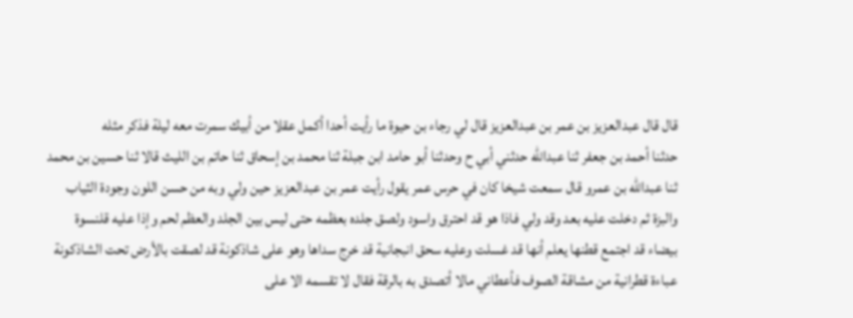قال قال عبدالعزيز بن عمر بن عبدالعزيز قال لي رجاء بن حيوة ما رأيت أحدا أكمل عقلا من أبيك سمرت معه ليلة فذكر مثله
حدثنا أحمد بن جعفر ثنا عبدالله حدثني أبي ح وحدثنا أبو حامد ابن جبلة ثنا محمد بن إسحاق ثنا حاتم بن الليث قالا ثنا حسين بن محمد ثنا عبدالله بن عمرو قال سمعت شيخا كان في حرس عمر يقول رأيت عمر بن عبدالعزيز حين ولي وبه من حسن اللون وجودة الثياب والبزة ثم دخلت عليه بعد وقد ولي فاذا هو قد احترق واسود ولصق جلده بعظمه حتى ليس بين الجلد والعظم لحم وإذا عليه قلنسوة بيضاء قد اجتمع قطنها يعلم أنها قد غسلت وعليه سحق انبجانية قد خرج سداها وهو على شاذكونة قد لصقت بالأرض تحت الشاذكونة عباءة قطرانية من مشاقة الصوف فأعطاني مالا أتصدق به بالرقة فقال لا تقسمه الا على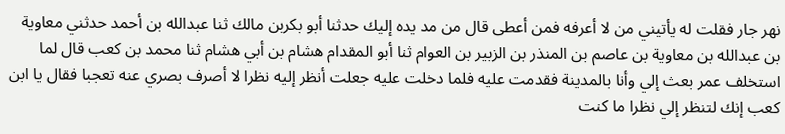نهر جار فقلت له يأتيني من لا أعرفه فمن أعطى قال من مد يده إليك حدثنا أبو بكربن مالك ثنا عبدالله بن أحمد حدثني معاوية بن عبدالله بن معاوية بن عاصم بن المنذر بن الزبير بن العوام ثنا أبو المقدام هشام بن أبي هشام ثنا محمد بن كعب قال لما استخلف عمر بعث إلي وأنا بالمدينة فقدمت عليه فلما دخلت عليه جعلت أنظر إليه نظرا لا أصرف بصري عنه تعجبا فقال يا ابن كعب إنك لتنظر إلي نظرا ما كنت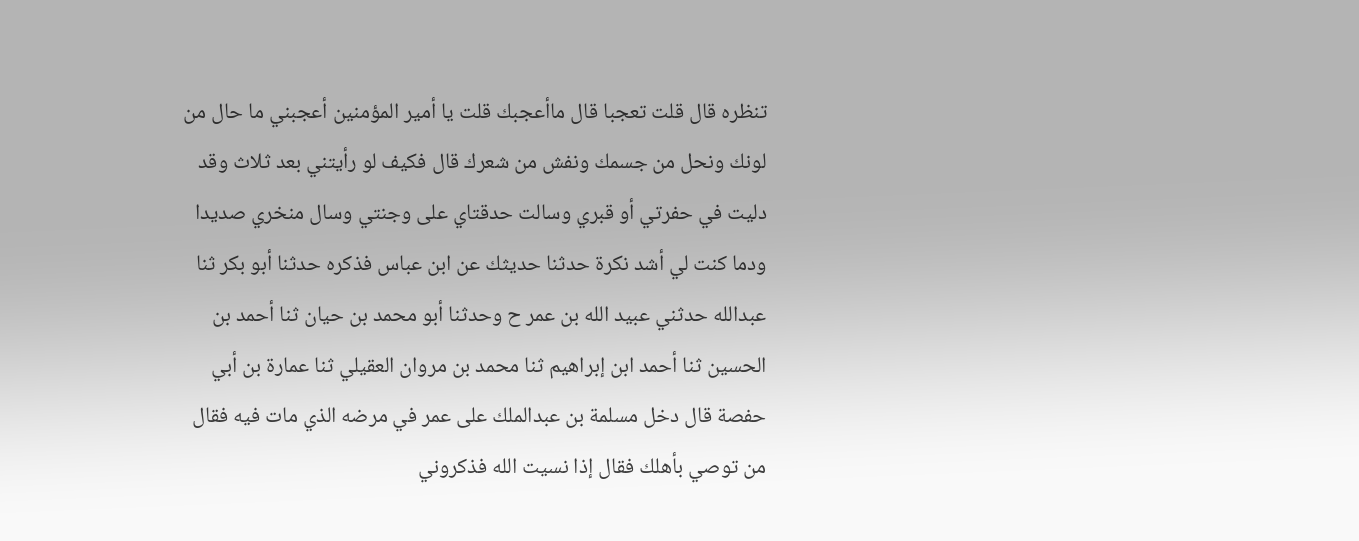تنظره قال قلت تعجبا قال ماأعجبك قلت يا أمير المؤمنين أعجبني ما حال من لونك ونحل من جسمك ونفش من شعرك قال فكيف لو رأيتني بعد ثلاث وقد دليت في حفرتي أو قبري وسالت حدقتاي على وجنتي وسال منخري صديدا ودما كنت لي أشد نكرة حدثنا حديثك عن ابن عباس فذكره حدثنا أبو بكر ثنا عبدالله حدثني عبيد الله بن عمر ح وحدثنا أبو محمد بن حيان ثنا أحمد بن الحسين ثنا أحمد ابن إبراهيم ثنا محمد بن مروان العقيلي ثنا عمارة بن أبي حفصة قال دخل مسلمة بن عبدالملك على عمر في مرضه الذي مات فيه فقال من توصي بأهلك فقال إذا نسيت الله فذكروني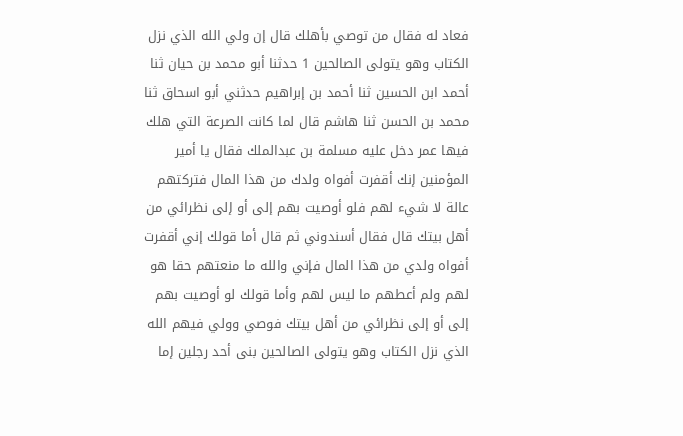فعاد له فقال من توصي بأهلك قال إن ولي الله الذي نزل الكتاب وهو يتولى الصالحين 1 حدثنا أبو محمد بن حيان ثنا أحمد ابن الحسين ثنا أحمد بن إبراهيم حدثني أبو اسحاق ثنا محمد بن الحسن ثنا هاشم قال لما كانت الصرعة التي هلك فيها عمر دخل عليه مسلمة بن عبدالملك فقال يا أمير المؤمنين إنك أقفرت أفواه ولدك من هذا المال فتركتهم عالة لا شيء لهم فلو أوصيت بهم إلى أو إلى نظرائي من أهل بيتك قال فقال أسندوني ثم قال أما قولك إني أقفرت أفواه ولدي من هذا المال فإني والله ما منعتهم حقا هو لهم ولم أعطهم ما ليس لهم وأما قولك لو أوصيت بهم إلى أو إلى نظرائي من أهل بيتك فوصي وولي فيهم الله الذي نزل الكتاب وهو يتولى الصالحين بنى أحد رجلين إما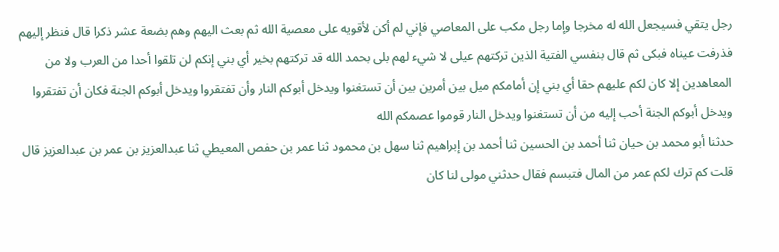رجل يتقي فسيجعل الله له مخرجا وإما رجل مكب على المعاصي فإني لم أكن لأقويه على معصية الله ثم بعث اليهم وهم بضعة عشر ذكرا قال فنظر إليهم فذرفت عيناه فبكى ثم قال بنفسي الفتية الذين تركتهم عيلى لا شيء لهم بلى بحمد الله قد تركتهم بخير أي بني إنكم لن تلقوا أحدا من العرب ولا من المعاهدين إلا كان لكم عليهم حقا أي بني إن أمامكم ميل بين أمرين بين أن تستغنوا ويدخل أبوكم النار وأن تفتقروا ويدخل أبوكم الجنة فكان أن تفتقروا ويدخل أبوكم الجنة أحب إليه من أن تستغنوا ويدخل النار قوموا عصمكم الله
حدثنا أبو محمد بن حيان ثنا أحمد بن الحسين ثنا أحمد بن إبراهيم ثنا سهل بن محمود ثنا عمر بن حفص المعيطي ثنا عبدالعزيز بن عمر بن عبدالعزيز قال قلت كم ترك لكم عمر من المال فتبسم فقال حدثني مولى لنا كان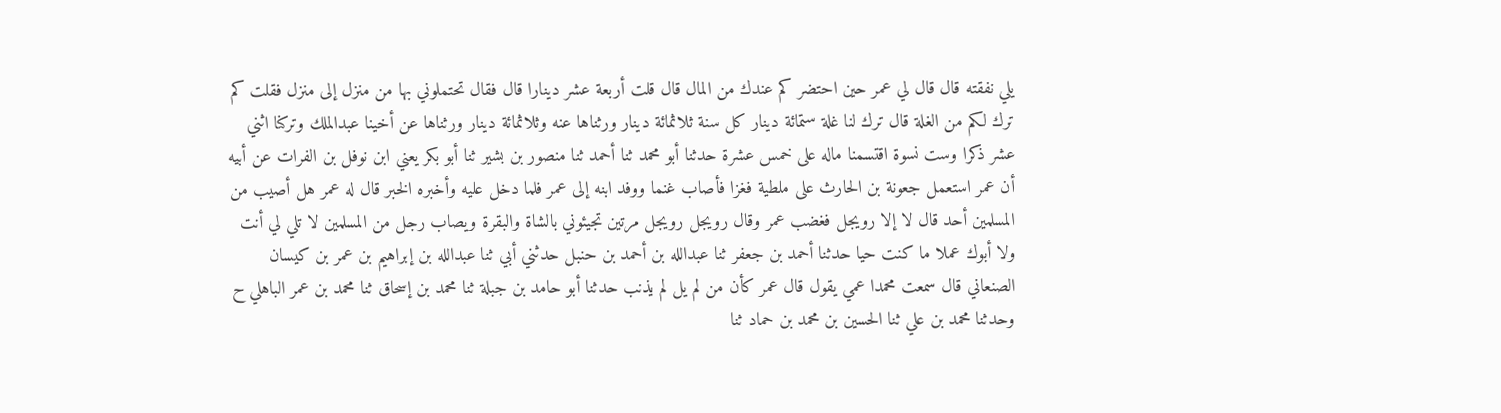يلي نفقته قال قال لي عمر حين احتضر كم عندك من المال قال قلت أربعة عشر دينارا قال فقال تحتملوني بها من منزل إلى منزل فقلت كم ترك لكم من الغلة قال ترك لنا غلة ستمائة دينار كل سنة ثلاثمائة دينار ورثناها عنه وثلاثمائة دينار ورثناها عن أخينا عبدالملك وتركنا اثني عشر ذكرا وست نسوة اقتسمنا ماله على خمس عشرة حدثنا أبو محمد ثنا أحمد ثنا منصور بن بشير ثنا أبو بكر يعني ابن نوفل بن الفرات عن أبيه أن عمر استعمل جعونة بن الحارث على ملطية فغزا فأصاب غنما ووفد ابنه إلى عمر فلما دخل عليه وأخبره الخبر قال له عمر هل أصيب من المسلمين أحد قال لا إلا رويجل فغضب عمر وقال رويجل رويجل مرتين تجيئوني بالشاة والبقرة ويصاب رجل من المسلمين لا تلي لي أنت ولا أبوك عملا ما كنت حيا حدثنا أحمد بن جعفر ثنا عبدالله بن أحمد بن حنبل حدثني أبي ثنا عبدالله بن إبراهيم بن عمر بن كيسان الصنعاني قال سمعت محمدا عمي يقول قال عمر كأن من لم يل لم يذنب حدثنا أبو حامد بن جبلة ثنا محمد بن إسحاق ثنا محمد بن عمر الباهلي ح وحدثنا محمد بن علي ثنا الحسين بن محمد بن حماد ثنا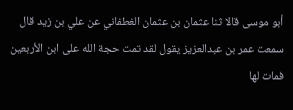أبو موسى قالا ثنا عثمان بن عثمان الغطفاني عن علي بن زيد قال سمعت عمر بن عبدالعزيز يقول لقد تمت حجة الله على ابن الأربعين فمات لها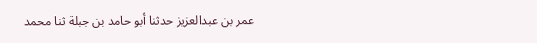عمر بن عبدالعزيز حدثنا أبو حامد بن جبلة ثنا محمد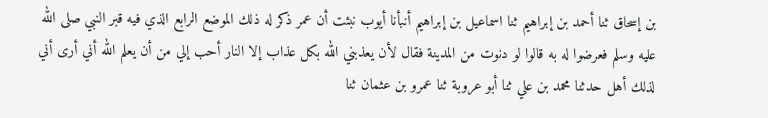بن إسحاق ثنا أحمد بن إبراهيم ثنا اسماعيل بن إبراهيم أنبأنا أيوب نبئت أن عمر ذكر له ذلك الموضع الرابع الذي فيه قبر النبي صلى الله عليه وسلم فعرضوا له به قالوا لو دنوت من المدينة فقال لأن يعذبني الله بكل عذاب إلا النار أحب إلي من أن يعلم الله أني أرى أني لذلك أهل حدثنا محمد بن علي ثنا أبو عروبة ثنا عمرو بن عثمان ثنا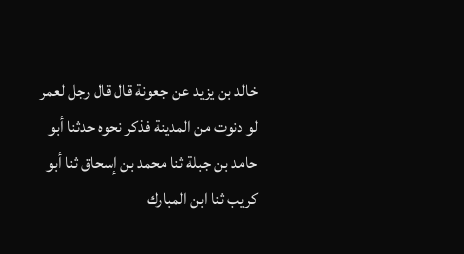خالد بن يزيد عن جعونة قال قال رجل لعمر لو دنوت من المدينة فذكر نحوه حدثنا أبو حامد بن جبلة ثنا محمد بن إسحاق ثنا أبو كريب ثنا ابن المبارك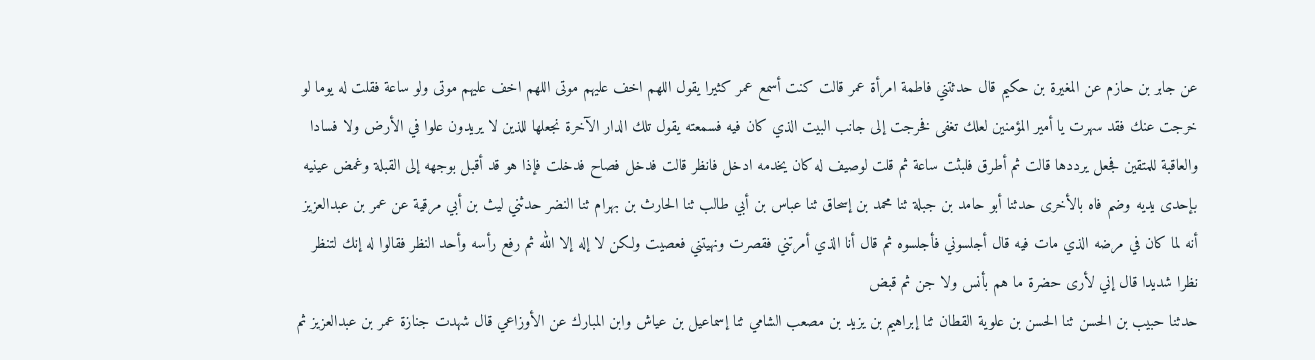عن جابر بن حازم عن المغيرة بن حكيم قال حدثتني فاطمة امرأة عمر قالت كنت أسمع عمر كثيرا يقول اللهم اخف عليهم موتى اللهم اخف عليهم موتى ولو ساعة فقلت له يوما لو خرجت عنك فقد سهرت يا أمير المؤمنين لعلك تغفى فخرجت إلى جانب البيت الذي كان فيه فسمعته يقول تلك الدار الآخرة نجعلها للذين لا يريدون علوا في الأرض ولا فسادا والعاقبة للمتقين فجعل يرددها قالت ثم أطرق فلبثت ساعة ثم قلت لوصيف له كان يخدمه ادخل فانظر قالت فدخل فصاح فدخلت فإذا هو قد أقبل بوجهه إلى القبلة وغمض عينيه بإحدى يديه وضم فاه بالأخرى حدثنا أبو حامد بن جبلة ثنا محمد بن إسحاق ثنا عباس بن أبي طالب ثنا الحارث بن بهرام ثنا النضر حدثني ليث بن أبي مرقية عن عمر بن عبدالعزيز أنه لما كان في مرضه الذي مات فيه قال أجلسوني فأجلسوه ثم قال أنا الذي أمرتني فقصرت ونهيتني فعصيت ولكن لا إله إلا الله ثم رفع رأسه وأحد النظر فقالوا له إنك لتنظر نظرا شديدا قال إني لأرى حضرة ما هم بأنس ولا جن ثم قبض
حدثنا حبيب بن الحسن ثنا الحسن بن علوية القطان ثنا إبراهيم بن يزيد بن مصعب الشامي ثنا إسماعيل بن عياش وابن المبارك عن الأوزاعي قال شهدت جنازة عمر بن عبدالعزيز ثم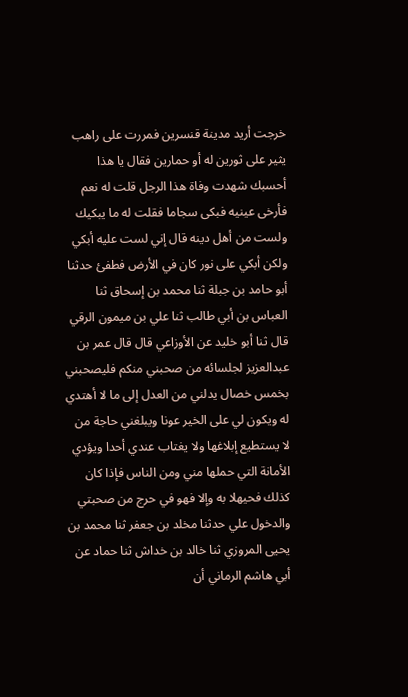خرجت أريد مدينة قنسرين فمررت على راهب يثير على ثورين له أو حمارين فقال يا هذا أحسبك شهدت وفاة هذا الرجل قلت له نعم فأرخى عينيه فبكى سجاما فقلت له ما يبكيك ولست من أهل دينه قال إني لست عليه أبكي ولكن أبكي على نور كان في الأرض فطفئ حدثنا أبو حامد بن جبلة ثنا محمد بن إسحاق ثنا العباس بن أبي طالب ثنا علي بن ميمون الرقي قال ثنا أبو خليد عن الأوزاعي قال قال عمر بن عبدالعزيز لجلسائه من صحبني منكم فليصحبني بخمس خصال يدلني من العدل إلى ما لا أهتدي له ويكون لي على الخير عونا ويبلغني حاجة من لا يستطيع إبلاغها ولا يغتاب عندي أحدا ويؤدي الأمانة التي حملها مني ومن الناس فإذا كان كذلك فحيهلا به وإلا فهو في حرج من صحبتي والدخول علي حدثنا مخلد بن جعفر ثنا محمد بن يحيى المروزي ثنا خالد بن خداش ثنا حماد عن أبي هاشم الرماني أن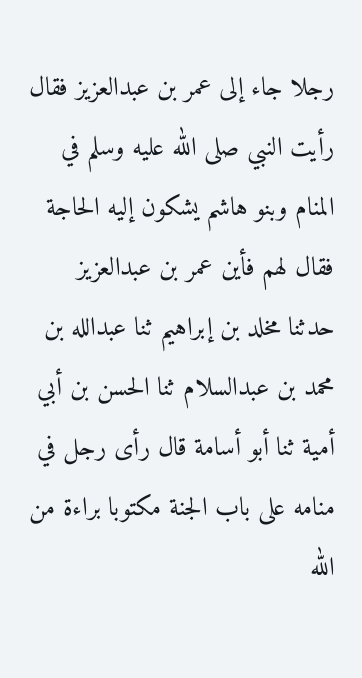رجلا جاء إلى عمر بن عبدالعزيز فقال رأيت النبي صلى الله عليه وسلم في المنام وبنو هاشم يشكون إليه الحاجة فقال لهم فأين عمر بن عبدالعزيز حدثنا مخلد بن إبراهيم ثنا عبدالله بن محمد بن عبدالسلام ثنا الحسن بن أبي أمية ثنا أبو أسامة قال رأى رجل في منامه على باب الجنة مكتوبا براءة من الله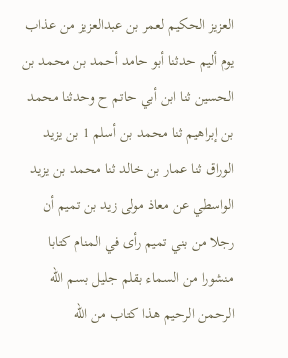العزيز الحكيم لعمر بن عبدالعزيز من عذاب يوم أليم حدثنا أبو حامد أحمد بن محمد بن الحسين ثنا ابن أبي حاتم ح وحدثنا محمد بن إبراهيم ثنا محمد بن أسلم 1 بن يزيد الوراق ثنا عمار بن خالد ثنا محمد بن يزيد الواسطي عن معاذ مولى زيد بن تميم أن رجلا من بني تميم رأى في المنام كتابا منشورا من السماء بقلم جليل بسم الله الرحمن الرحيم هذا كتاب من الله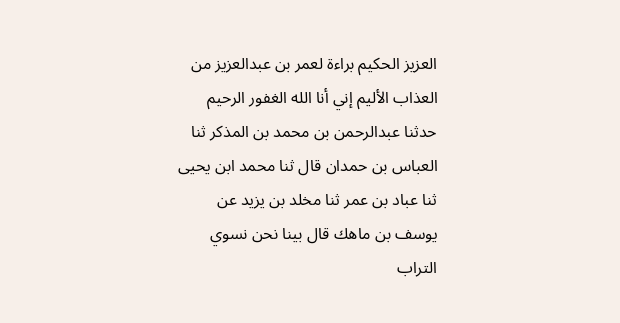العزيز الحكيم براءة لعمر بن عبدالعزيز من العذاب الأليم إني أنا الله الغفور الرحيم حدثنا عبدالرحمن بن محمد بن المذكر ثنا العباس بن حمدان قال ثنا محمد ابن يحيى ثنا عباد بن عمر ثنا مخلد بن يزيد عن يوسف بن ماهك قال بينا نحن نسوي التراب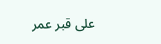على قبر عمر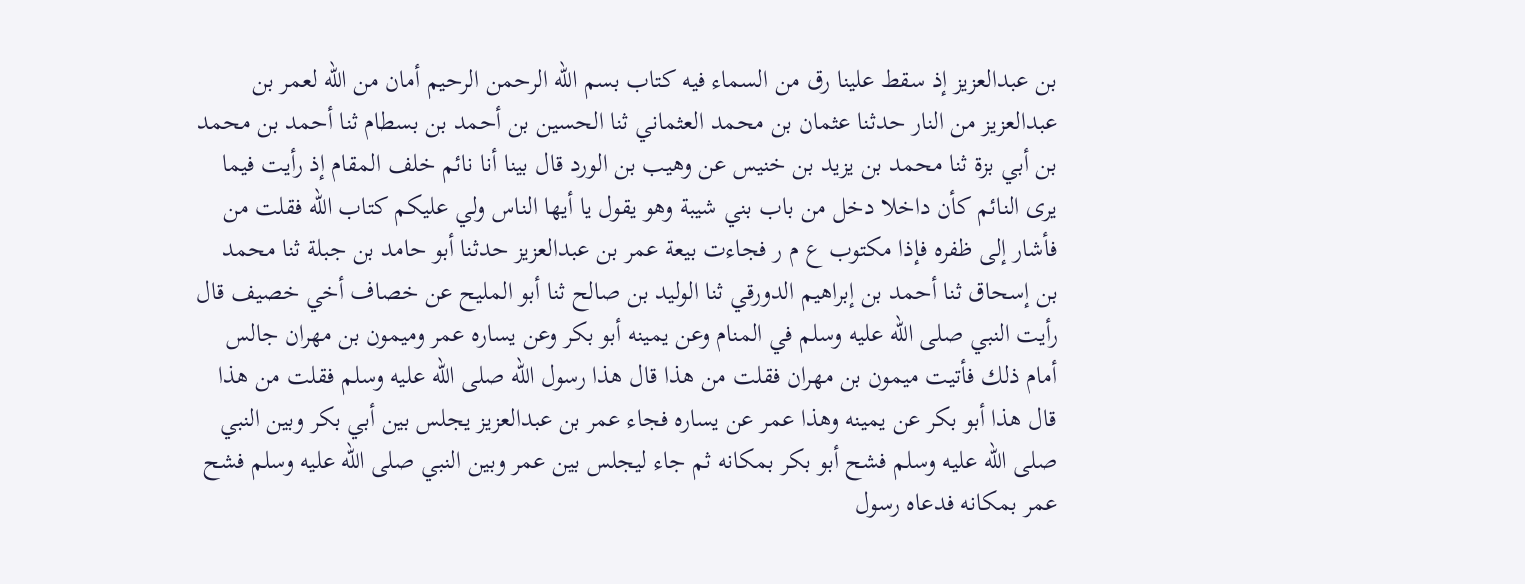بن عبدالعزيز إذ سقط علينا رق من السماء فيه كتاب بسم الله الرحمن الرحيم أمان من الله لعمر بن عبدالعزيز من النار حدثنا عثمان بن محمد العثماني ثنا الحسين بن أحمد بن بسطام ثنا أحمد بن محمد بن أبي بزة ثنا محمد بن يزيد بن خنيس عن وهيب بن الورد قال بينا أنا نائم خلف المقام إذ رأيت فيما يرى النائم كأن داخلا دخل من باب بني شيبة وهو يقول يا أيها الناس ولي عليكم كتاب الله فقلت من فأشار إلى ظفره فإذا مكتوب ع م ر فجاءت بيعة عمر بن عبدالعزيز حدثنا أبو حامد بن جبلة ثنا محمد بن إسحاق ثنا أحمد بن إبراهيم الدورقي ثنا الوليد بن صالح ثنا أبو المليح عن خصاف أخي خصيف قال رأيت النبي صلى الله عليه وسلم في المنام وعن يمينه أبو بكر وعن يساره عمر وميمون بن مهران جالس أمام ذلك فأتيت ميمون بن مهران فقلت من هذا قال هذا رسول الله صلى الله عليه وسلم فقلت من هذا قال هذا أبو بكر عن يمينه وهذا عمر عن يساره فجاء عمر بن عبدالعزيز يجلس بين أبي بكر وبين النبي صلى الله عليه وسلم فشح أبو بكر بمكانه ثم جاء ليجلس بين عمر وبين النبي صلى الله عليه وسلم فشح عمر بمكانه فدعاه رسول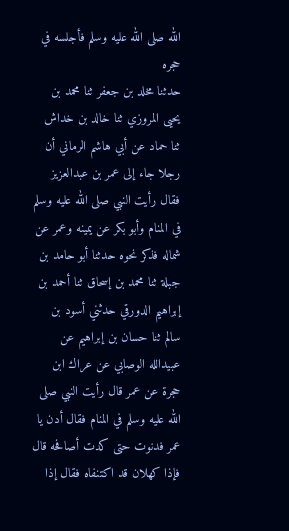الله صلى الله عليه وسلم فأجلسه في حجره
حدثنا مخلد بن جعفر ثنا محمد بن يحيى المروزي ثنا خالد بن خداش ثنا حماد عن أبي هاشم الرماني أن رجلا جاء إلى عمر بن عبدالعزيز فقال رأيت النبي صلى الله عليه وسلم في المنام وأبو بكر عن يمينه وعمر عن شماله فذكر نحوه حدثنا أبو حامد بن جبلة ثنا محمد بن إسحاق ثنا أحمد بن إبراهيم الدورقي حدثني أسود بن سالم ثنا حسان بن إبراهيم عن عبيدالله الوصابي عن عراك ابن حجرة عن عمر قال رأيت النبي صلى الله عليه وسلم في المنام فقال أدن يا عمر فدنوت حتى كدت أصافحه قال فإذا كهلان قد اكتنفاه فقال إذا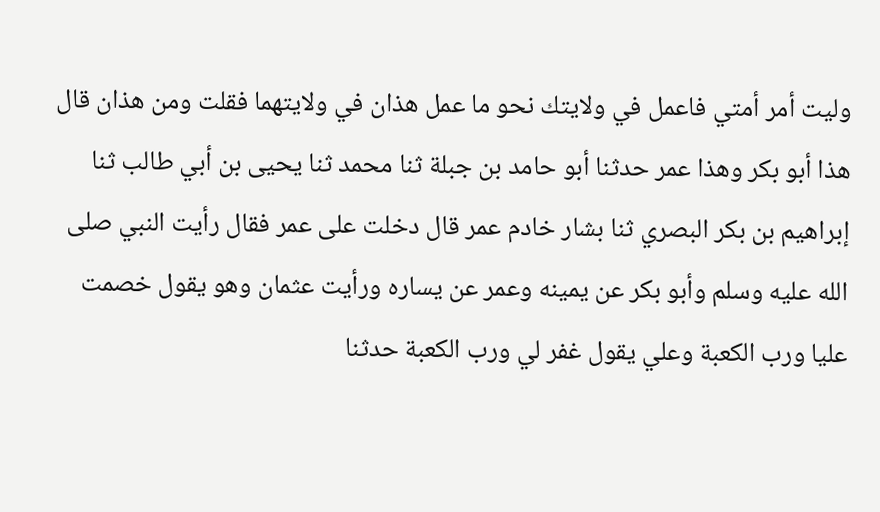وليت أمر أمتي فاعمل في ولايتك نحو ما عمل هذان في ولايتهما فقلت ومن هذان قال هذا أبو بكر وهذا عمر حدثنا أبو حامد بن جبلة ثنا محمد ثنا يحيى بن أبي طالب ثنا إبراهيم بن بكر البصري ثنا بشار خادم عمر قال دخلت على عمر فقال رأيت النبي صلى الله عليه وسلم وأبو بكر عن يمينه وعمر عن يساره ورأيت عثمان وهو يقول خصمت عليا ورب الكعبة وعلي يقول غفر لي ورب الكعبة حدثنا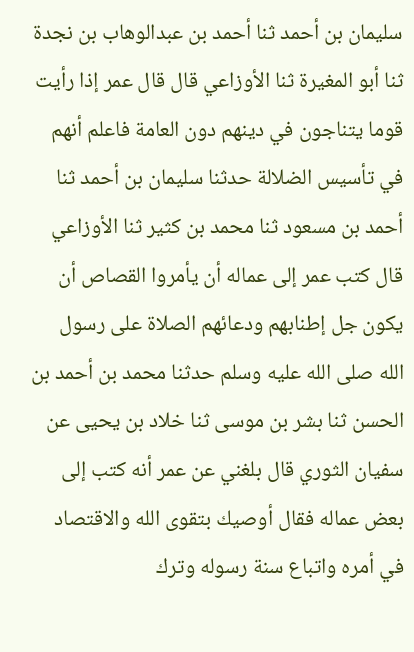سليمان بن أحمد ثنا أحمد بن عبدالوهاب بن نجدة ثنا أبو المغيرة ثنا الأوزاعي قال قال عمر إذا رأيت قوما يتناجون في دينهم دون العامة فاعلم أنهم في تأسيس الضلالة حدثنا سليمان بن أحمد ثنا أحمد بن مسعود ثنا محمد بن كثير ثنا الأوزاعي قال كتب عمر إلى عماله أن يأمروا القصاص أن يكون جل إطنابهم ودعائهم الصلاة على رسول الله صلى الله عليه وسلم حدثنا محمد بن أحمد بن الحسن ثنا بشر بن موسى ثنا خلاد بن يحيى عن سفيان الثوري قال بلغني عن عمر أنه كتب إلى بعض عماله فقال أوصيك بتقوى الله والاقتصاد في أمره واتباع سنة رسوله وترك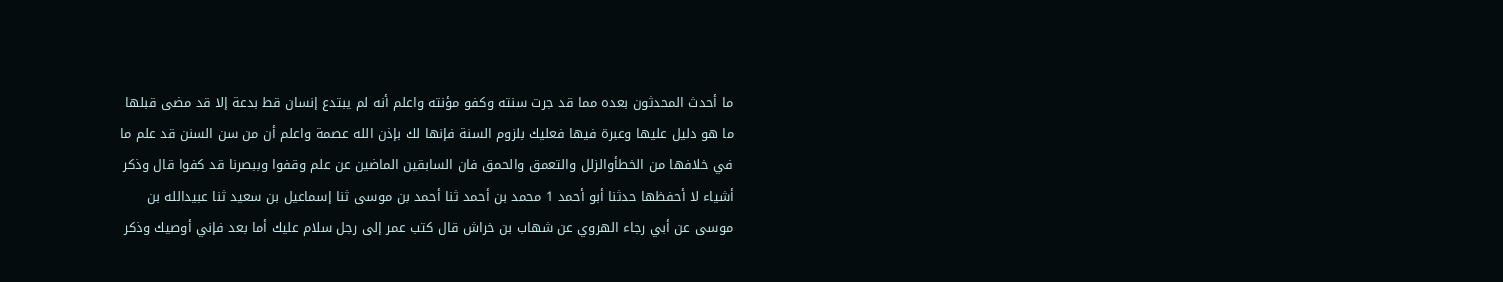ما أحدث المحدثون بعده مما قد جرت سنته وكفو مؤنته واعلم أنه لم يبتدع إنسان قط بدعة إلا قد مضى قبلها ما هو دليل عليها وعبرة فيها فعليك بلزوم السنة فإنها لك بإذن الله عصمة واعلم أن من سن السنن قد علم ما في خلافها من الخطأوالزلل والتعمق والحمق فان السابقين الماضين عن علم وقفوا وببصرنا قد كفوا قال وذكر أشياء لا أحفظها حدثنا أبو أحمد 1 محمد بن أحمد ثنا أحمد بن موسى ثنا إسماعيل بن سعيد ثنا عبيدالله بن موسى عن أبي رجاء الهروي عن شهاب بن خراش قال كتب عمر إلى رجل سلام عليك أما بعد فإني أوصيك وذكر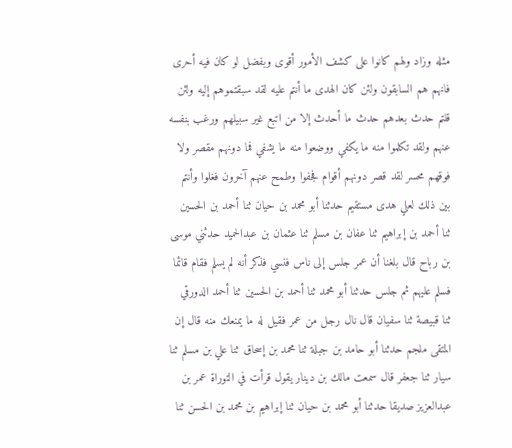مثله وزاد ولهم كانوا على كشف الأمور أقوى وبفضل لو كان فيه أحرى فانهم هم السابقون ولئن كان الهدى ما أنتم عليه لقد سبقتموهم إليه ولئن قلتم حدث بعدهم حدث ما أحدث إلا من اتبع غير سبيلهم ورغب بنفسه عنهم ولقد تكلموا منه ما يكفي ووضعوا منه ما يشفي فما دونهم مقصر ولا فوقهم محسر لقد قصر دونهم أقوام فجفوا وطمح عنهم آخرون فغلوا وأنتم بين ذلك لعلي هدى مستقيم حدثنا أبو محمد بن حيان ثنا أحمد بن الحسين ثنا أحمد بن إبراهيم ثنا عفان بن مسلم ثنا عثمان بن عبدالحميد حدثني موسى بن رباح قال بلغنا أن عمر جلس إلى ناس فنسي فذكر أنه لم يسلم فقام قائما فسلم عليهم ثم جلس حدثنا أبو محمد ثنا أحمد بن الحسين ثنا أحمد الدورقي ثنا قبيصة ثنا سفيان قال نال رجل من عمر فقيل له ما يمنعك منه قال إن المتقى ملجم حدثنا أبو حامد بن جبلة ثنا محمد بن إسحاق ثنا علي بن مسلم ثنا سيار ثنا جعفر قال سمعت مالك بن دينار يقول قرأت في التوراة عمر بن عبدالعزيز صديقا حدثنا أبو محمد بن حيان ثنا إبراهيم بن محمد بن الحسن ثنا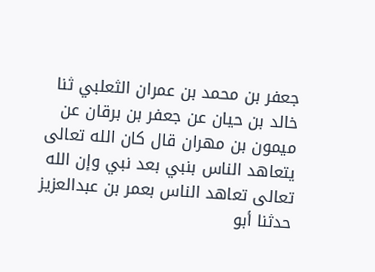جعفر بن محمد بن عمران الثعلبي ثنا خالد بن حيان عن جعفر بن برقان عن ميمون بن مهران قال كان الله تعالى يتعاهد الناس بنبي بعد نبي وإن الله تعالى تعاهد الناس بعمر بن عبدالعزيز
حدثنا أبو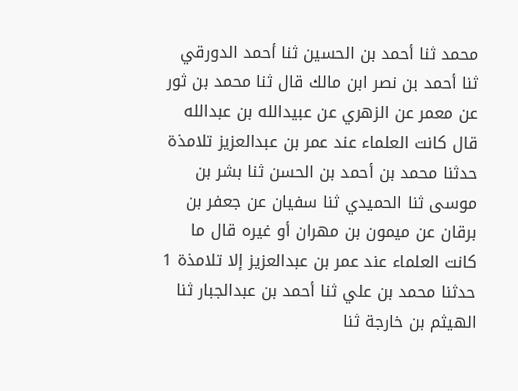محمد ثنا أحمد بن الحسين ثنا أحمد الدورقي ثنا أحمد بن نصر ابن مالك قال ثنا محمد بن ثور عن معمر عن الزهري عن عبيدالله بن عبدالله قال كانت العلماء عند عمر بن عبدالعزيز تلامذة حدثنا محمد بن أحمد بن الحسن ثنا بشر بن موسى ثنا الحميدي ثنا سفيان عن جعفر بن برقان عن ميمون بن مهران أو غيره قال ما كانت العلماء عند عمر بن عبدالعزيز إلا تلامذة 1 حدثنا محمد بن علي ثنا أحمد بن عبدالجبار ثنا الهيثم بن خارجة ثنا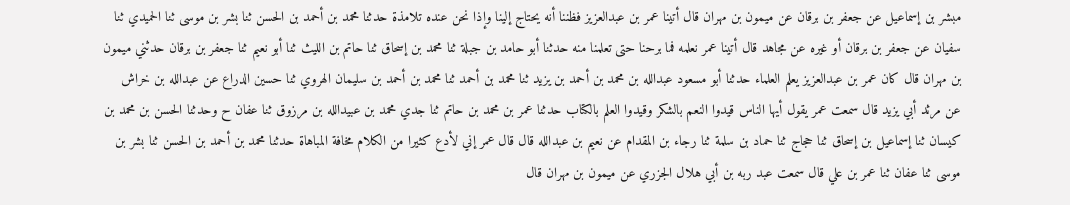مبشر بن إسماعيل عن جعفر بن برقان عن ميمون بن مهران قال أتينا عمر بن عبدالعزيز فظننا أنه يحتاج إلينا وإذا نحن عنده تلامذة حدثنا محمد بن أحمد بن الحسن ثنا بشر بن موسى ثنا الحميدي ثنا سفيان عن جعفر بن برقان أو غيره عن مجاهد قال أتينا عمر نعلمه فما برحنا حتى تعلمنا منه حدثنا أبو حامد بن جبلة ثنا محمد بن إسحاق ثنا حاتم بن الليث ثنا أبو نعيم ثنا جعفر بن برقان حدثني ميمون بن مهران قال كان عمر بن عبدالعزيز يعلم العلماء حدثنا أبو مسعود عبدالله بن محمد بن أحمد بن يزيد ثنا محمد بن أحمد ثنا محمد بن أحمد بن سليمان الهروي ثنا حسين الدراع عن عبدالله بن خراش عن مرثد أبي يزيد قال سمعت عمر يقول أيها الناس قيدوا النعم بالشكر وقيدوا العلم بالكتاب حدثنا عمر بن محمد بن حاتم ثنا جدي محمد بن عبيدالله بن مرزوق ثنا عفان ح وحدثنا الحسن بن محمد بن كيسان ثنا إسماعيل بن إسحاق ثنا حجاج ثنا حماد بن سلمة ثنا رجاء بن المقدام عن نعيم بن عبدالله قال قال عمر إني لأدع كثيرا من الكلام مخافة المباهاة حدثنا محمد بن أحمد بن الحسن ثنا بشر بن موسى ثنا عفان ثنا عمر بن علي قال سمعت عبد ربه بن أبي هلال الجزري عن ميمون بن مهران قال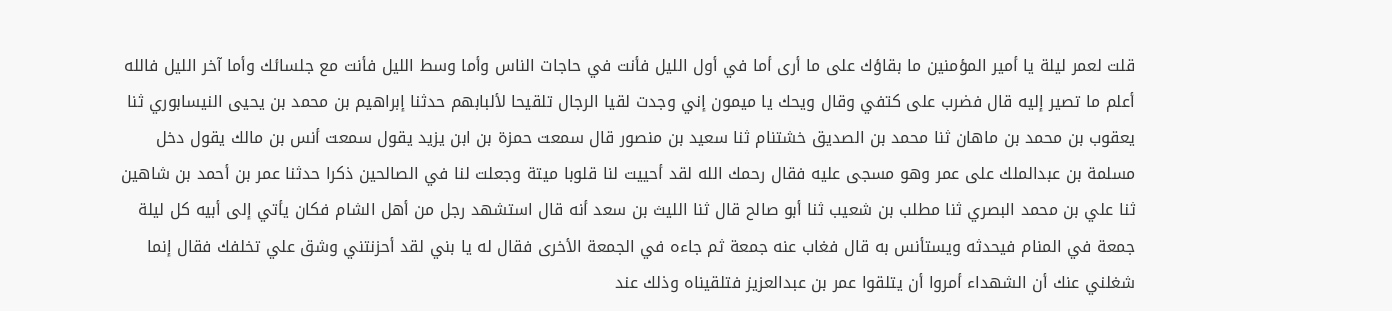قلت لعمر ليلة يا أمير المؤمنين ما بقاؤك على ما أرى أما في أول الليل فأنت في حاجات الناس وأما وسط الليل فأنت مع جلسائك وأما آخر الليل فالله أعلم ما تصير إليه قال فضرب على كتفي وقال ويحك يا ميمون إني وجدت لقيا الرجال تلقيحا لألبابهم حدثنا إبراهيم بن محمد بن يحيى النيسابوري ثنا يعقوب بن محمد بن ماهان ثنا محمد بن الصديق خشتنام ثنا سعيد بن منصور قال سمعت حمزة بن ابن يزيد يقول سمعت أنس بن مالك يقول دخل مسلمة بن عبدالملك على عمر وهو مسجى عليه فقال رحمك الله لقد أحييت لنا قلوبا ميتة وجعلت لنا في الصالحين ذكرا حدثنا عمر بن أحمد بن شاهين ثنا علي بن محمد البصري ثنا مطلب بن شعيب ثنا أبو صالح قال ثنا الليث بن سعد أنه قال استشهد رجل من أهل الشام فكان يأتي إلى أبيه كل ليلة جمعة في المنام فيحدثه ويستأنس به قال فغاب عنه جمعة ثم جاءه في الجمعة الأخرى فقال له يا بني لقد أحزنتني وشق علي تخلفك فقال إنما شغلني عنك أن الشهداء أمروا أن يتلقوا عمر بن عبدالعزيز فتلقيناه وذلك عند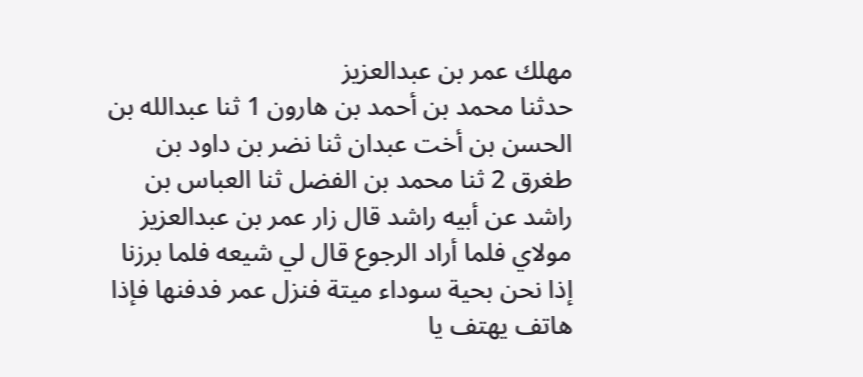مهلك عمر بن عبدالعزيز
حدثنا محمد بن أحمد بن هارون 1 ثنا عبدالله بن الحسن بن أخت عبدان ثنا نضر بن داود بن طغرق 2 ثنا محمد بن الفضل ثنا العباس بن راشد عن أبيه راشد قال زار عمر بن عبدالعزيز مولاي فلما أراد الرجوع قال لي شيعه فلما برزنا إذا نحن بحية سوداء ميتة فنزل عمر فدفنها فإذا هاتف يهتف يا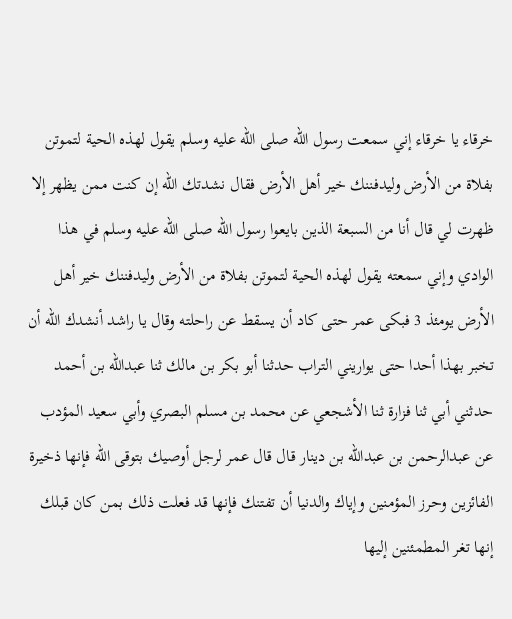خرقاء يا خرقاء إني سمعت رسول الله صلى الله عليه وسلم يقول لهذه الحية لتموتن بفلاة من الأرض وليدفننك خير أهل الأرض فقال نشدتك الله إن كنت ممن يظهر إلا ظهرت لي قال أنا من السبعة الذين بايعوا رسول الله صلى الله عليه وسلم في هذا الوادي وإني سمعته يقول لهذه الحية لتموتن بفلاة من الأرض وليدفننك خير أهل الأرض يومئذ 3 فبكى عمر حتى كاد أن يسقط عن راحلته وقال يا راشد أنشدك الله أن تخبر بهذا أحدا حتى يواريني التراب حدثنا أبو بكر بن مالك ثنا عبدالله بن أحمد حدثني أبي ثنا فزارة ثنا الأشجعي عن محمد بن مسلم البصري وأبي سعيد المؤدب عن عبدالرحمن بن عبدالله بن دينار قال قال عمر لرجل أوصيك بتوقى الله فإنها ذخيرة الفائزين وحرز المؤمنين وإياك والدنيا أن تفتنك فإنها قد فعلت ذلك بمن كان قبلك إنها تغر المطمئنين إليها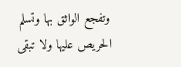وتفجع الواثق بها وتسلم الحريص عليها ولا تبقى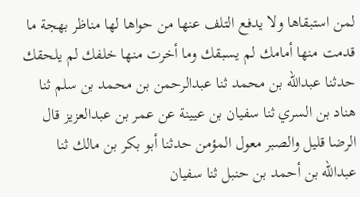لمن استبقاها ولا يدفع التلف عنها من حواها لها مناظر بهجة ما قدمت منها أمامك لم يسبقك وما أخرت منها خلفك لم يلحقك حدثنا عبدالله بن محمد ثنا عبدالرحمن بن محمد بن سلم ثنا هناد بن السري ثنا سفيان بن عيينة عن عمر بن عبدالعزيز قال الرضا قليل والصبر معول المؤمن حدثنا أبو بكر بن مالك ثنا عبدالله بن أحمد بن حنبل ثنا سفيان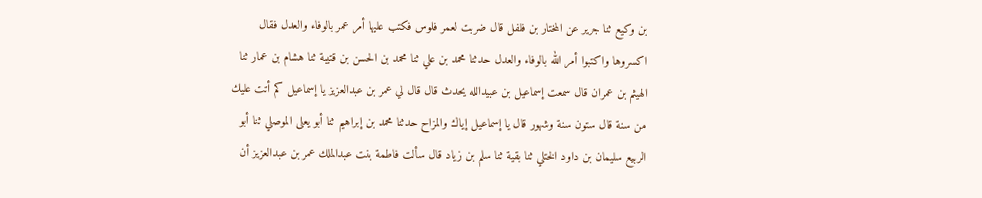بن وكيع ثنا جرير عن المختار بن فلفل قال ضربت لعمر فلوس فكتب عليها أمر عمر بالوفاء والعدل فقال اكسروها واكتبوا أمر الله بالوفاء والعدل حدثنا محمد بن علي ثنا محمد بن الحسن بن قتيبة ثنا هشام بن عمار ثنا الهيثم بن عمران قال سمعت إسماعيل بن عبيدالله يحدث قال قال لي عمر بن عبدالعزيز يا إسماعيل كم أتت عليك من سنة قال ستون سنة وشهور قال يا إسماعيل إياك والمزاح حدثنا محمد بن إبراهيم ثنا أبو يعلى الموصلي ثنا أبو الربيع سليمان بن داود الختلي ثنا بقية ثنا سلم بن زياد قال سألت فاطمة بنت عبدالملك عمر بن عبدالعزيز أن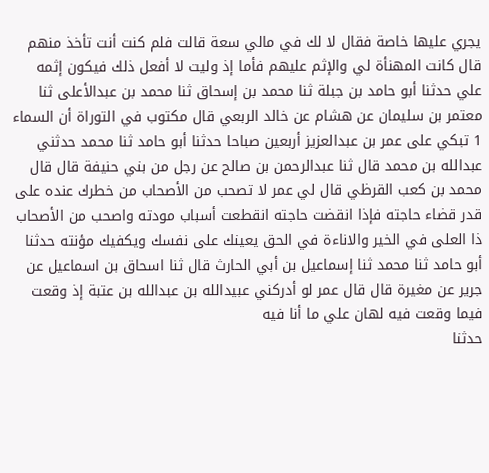يجري عليها خاصة فقال لا لك في مالي سعة قالت فلم كنت أنت تأخذ منهم قال كانت المهنأة لي والإثم عليهم فأما إذ وليت لا أفعل ذلك فيكون إثمه علي حدثنا أبو حامد بن جبلة ثنا محمد بن إسحاق ثنا محمد بن عبدالأعلى ثنا معتمر بن سليمان عن هشام عن خالد الربعي قال مكتوب في التوراة أن السماء 1 تبكي على عمر بن عبدالعزيز أربعين صباحا حدثنا أبو حامد ثنا محمد حدثني عبدالله بن محمد قال ثنا عبدالرحمن بن صالح عن رجل من بني حنيفة قال قال محمد بن كعب القرظي قال لي عمر لا تصحب من الأصحاب من خطرك عنده على قدر قضاء حاجته فإذا انقضت حاجته انقطعت أسباب مودته واصحب من الأصحاب ذا العلى في الخير والاناءة في الحق يعينك على نفسك ويكفيك مؤنته حدثنا أبو حامد ثنا محمد ثنا إسماعيل بن أبي الحارث قال ثنا اسحاق بن اسماعيل عن جرير عن مغيرة قال قال عمر لو أدركني عبيدالله بن عبدالله بن عتبة إذ وقعت فيما وقعت فيه لهان علي ما أنا فيه
حدثنا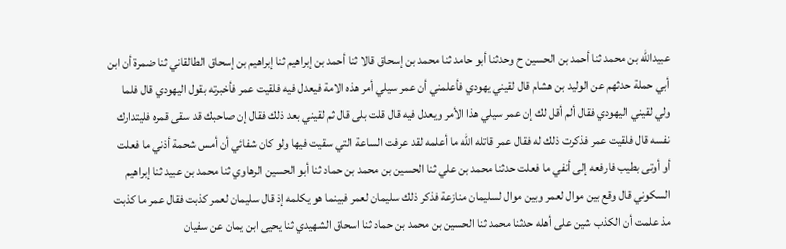عبيدالله بن محمد ثنا أحمد بن الحسين ح وحدثنا أبو حامد ثنا محمد بن إسحاق قالا ثنا أحمد بن إبراهيم ثنا إبراهيم بن إسحاق الطالقاني ثنا ضمرة أن ابن أبي حملة حدثهم عن الوليد بن هشام قال لقيني يهودي فأعلمني أن عمر سيلي أمر هذه الامة فيعدل فيه فلقيت عمر فأخبرته بقول اليهودي قال فلما ولي لقيني اليهودي فقال ألم أقل لك إن عمر سيلي هذا الأمر ويعدل فيه قال قلت بلى قال ثم لقيني بعد ذلك فقال إن صاحبك قد سقى قمره فليتدارك نفسه قال فلقيت عمر فذكرت ذلك له فقال عمر قاتله الله ما أعلمه لقد عرفت الساعة التي سقيت فيها ولو كان شفائي أن أمس شحمة أذني ما فعلت أو أوتى بطيب فارفعه إلى أنفي ما فعلت حدثنا محمد بن علي ثنا الحسين بن محمد بن حماد ثنا أبو الحسين الرهاوي ثنا محمد بن عبيد ثنا إبراهيم السكوني قال وقع بين موال لعمر وبين موال لسليمان منازعة فذكر ذلك سليمان لعمر فبينما هو يكلمه إذ قال سليمان لعمر كذبت فقال عمر ما كذبت مذ علمت أن الكذب شين على أهله حدثنا محمد ثنا الحسين بن محمد بن حماد ثنا اسحاق الشهيدي ثنا يحيى ابن يمان عن سفيان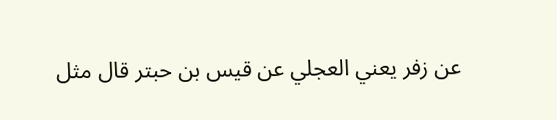عن زفر يعني العجلي عن قيس بن حبتر قال مثل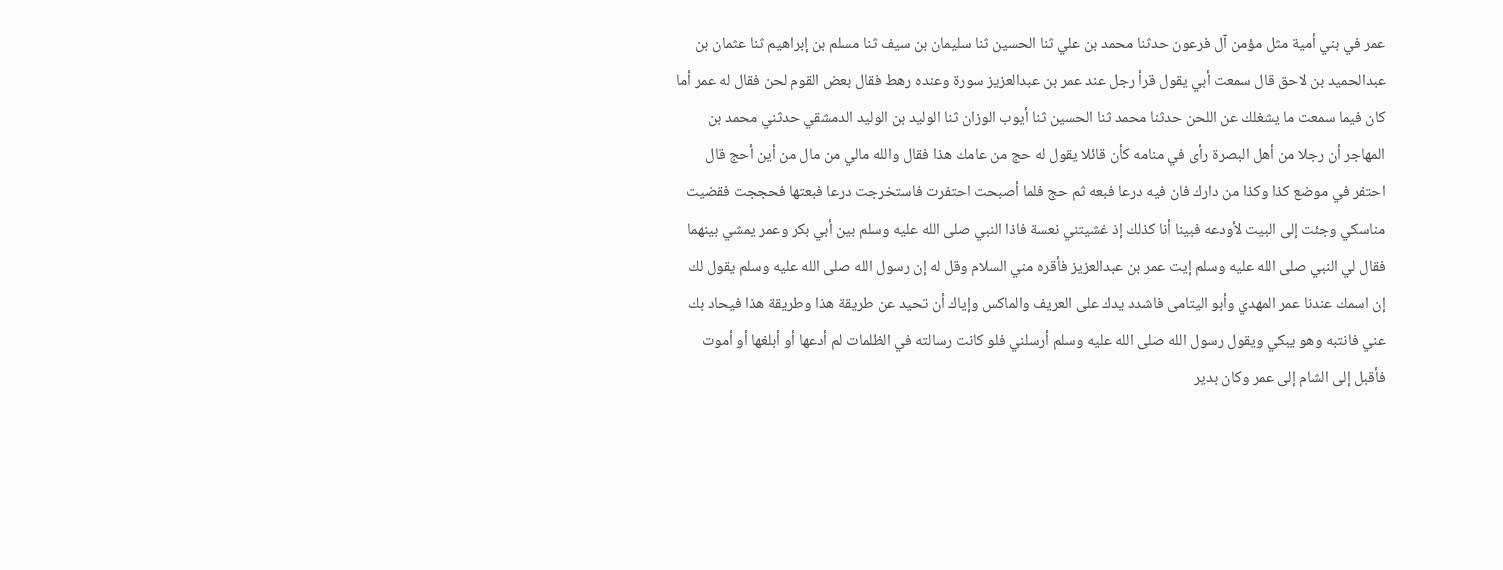عمر في بني أمية مثل مؤمن آل فرعون حدثنا محمد بن علي ثنا الحسين ثنا سليمان بن سيف ثنا مسلم بن إبراهيم ثنا عثمان بن عبدالحميد بن لاحق قال سمعت أبي يقول قرأ رجل عند عمر بن عبدالعزيز سورة وعنده رهط فقال بعض القوم لحن فقال له عمر أما كان فيما سمعت ما يشغلك عن اللحن حدثنا محمد ثنا الحسين ثنا أيوب الوزان ثنا الوليد بن الوليد الدمشقي حدثني محمد بن المهاجر أن رجلا من أهل البصرة رأى في منامه كأن قائلا يقول له حج من عامك هذا فقال والله مالي من مال من أين أحج قال احتفر في موضع كذا وكذا من دارك فان فيه درعا فبعه ثم حج فلما أصبحت احتفرت فاستخرجت درعا فبعتها فحججت فقضيت مناسكي وجئت إلى البيت لأودعه فبينا أنا كذلك إذ غشيتني نعسة فاذا النبي صلى الله عليه وسلم بين أبي بكر وعمر يمشي بينهما فقال لي النبي صلى الله عليه وسلم إيت عمر بن عبدالعزيز فأقره مني السلام وقل له إن رسول الله صلى الله عليه وسلم يقول لك إن اسمك عندنا عمر المهدي وأبو اليتامى فاشدد يدك على العريف والماكس وإياك أن تحيد عن طريقة هذا وطريقة هذا فيحاد بك عني فانتبه وهو يبكي ويقول رسول الله صلى الله عليه وسلم أرسلني فلو كانت رسالته في الظلمات لم أدعها أو أبلغها أو أموت فأقبل إلى الشام إلى عمر وكان بدير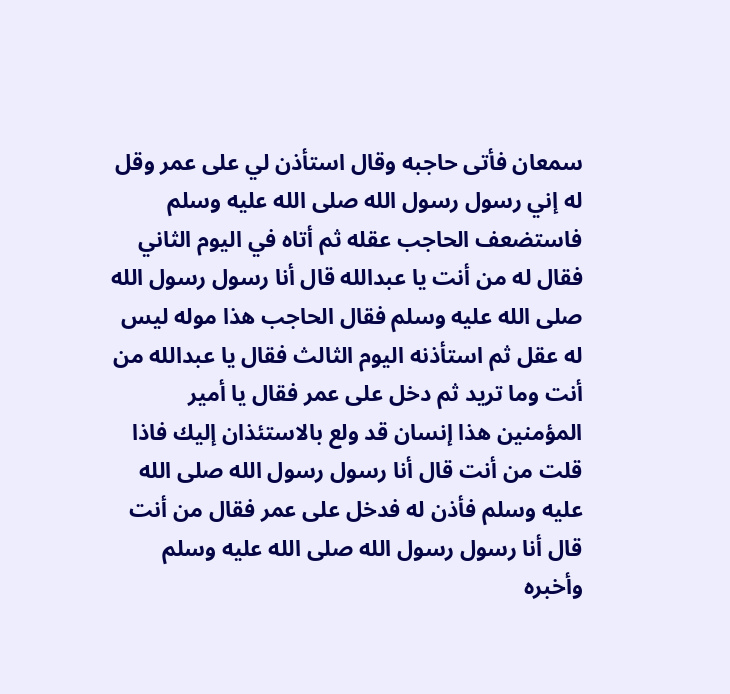سمعان فأتى حاجبه وقال استأذن لي على عمر وقل له إني رسول رسول الله صلى الله عليه وسلم فاستضعف الحاجب عقله ثم أتاه في اليوم الثاني فقال له من أنت يا عبدالله قال أنا رسول رسول الله صلى الله عليه وسلم فقال الحاجب هذا موله ليس له عقل ثم استأذنه اليوم الثالث فقال يا عبدالله من أنت وما تريد ثم دخل على عمر فقال يا أمير المؤمنين هذا إنسان قد ولع بالاستئذان إليك فاذا قلت من أنت قال أنا رسول رسول الله صلى الله عليه وسلم فأذن له فدخل على عمر فقال من أنت قال أنا رسول رسول الله صلى الله عليه وسلم وأخبره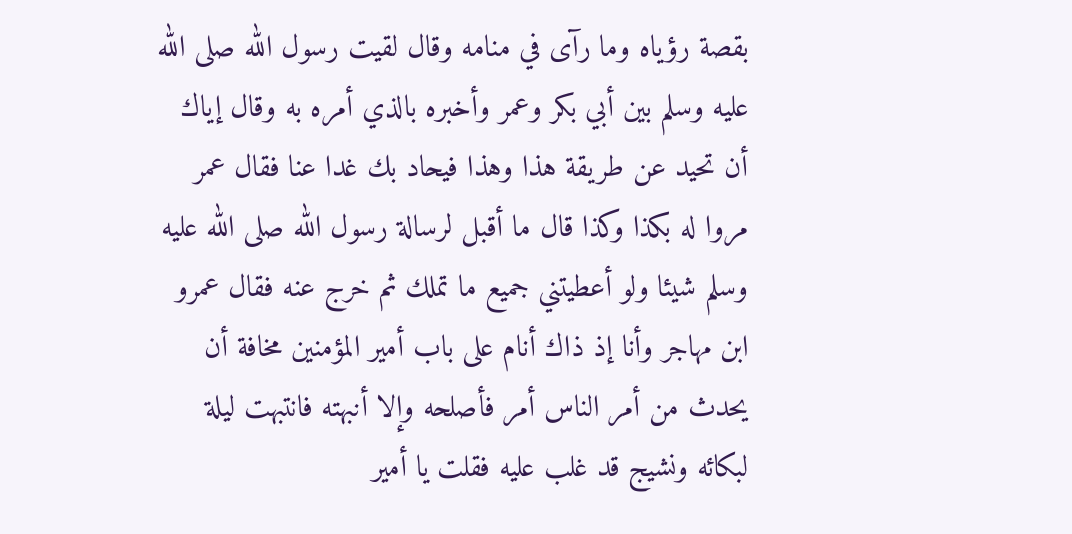بقصة رؤياه وما رآى في منامه وقال لقيت رسول الله صلى الله عليه وسلم بين أبي بكر وعمر وأخبره بالذي أمره به وقال إياك أن تحيد عن طريقة هذا وهذا فيحاد بك غدا عنا فقال عمر مروا له بكذا وكذا قال ما أقبل لرسالة رسول الله صلى الله عليه وسلم شيئا ولو أعطيتني جميع ما تملك ثم خرج عنه فقال عمرو ابن مهاجر وأنا إذ ذاك أنام على باب أمير المؤمنين مخافة أن يحدث من أمر الناس أمر فأصلحه وإلا أنبهته فانتبهت ليلة لبكائه ونشيج قد غلب عليه فقلت يا أمير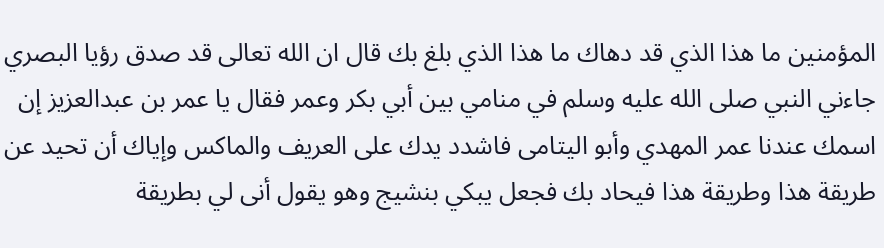المؤمنين ما هذا الذي قد دهاك ما هذا الذي بلغ بك قال ان الله تعالى قد صدق رؤيا البصري جاءني النبي صلى الله عليه وسلم في منامي بين أبي بكر وعمر فقال يا عمر بن عبدالعزيز إن اسمك عندنا عمر المهدي وأبو اليتامى فاشدد يدك على العريف والماكس وإياك أن تحيد عن طريقة هذا وطريقة هذا فيحاد بك فجعل يبكي بنشيج وهو يقول أنى لي بطريقة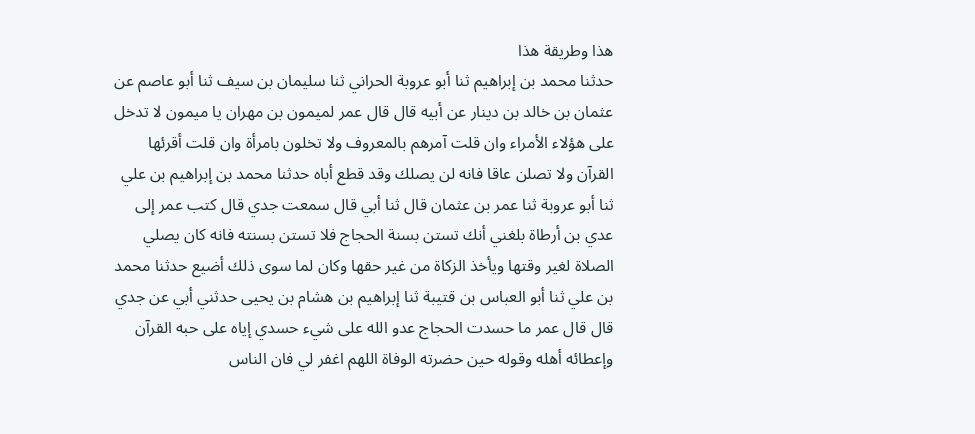هذا وطريقة هذا
حدثنا محمد بن إبراهيم ثنا أبو عروبة الحراني ثنا سليمان بن سيف ثنا أبو عاصم عن عثمان بن خالد بن دينار عن أبيه قال قال عمر لميمون بن مهران يا ميمون لا تدخل على هؤلاء الأمراء وان قلت آمرهم بالمعروف ولا تخلون بامرأة وان قلت أقرئها القرآن ولا تصلن عاقا فانه لن يصلك وقد قطع أباه حدثنا محمد بن إبراهيم بن علي ثنا أبو عروبة ثنا عمر بن عثمان قال ثنا أبي قال سمعت جدي قال كتب عمر إلى عدي بن أرطاة بلغني أنك تستن بسنة الحجاج فلا تستن بسنته فانه كان يصلي الصلاة لغير وقتها ويأخذ الزكاة من غير حقها وكان لما سوى ذلك أضيع حدثنا محمد بن علي ثنا أبو العباس بن قتيبة ثنا إبراهيم بن هشام بن يحيى حدثني أبي عن جدي قال قال عمر ما حسدت الحجاج عدو الله على شيء حسدي إياه على حبه القرآن وإعطائه أهله وقوله حين حضرته الوفاة اللهم اغفر لي فان الناس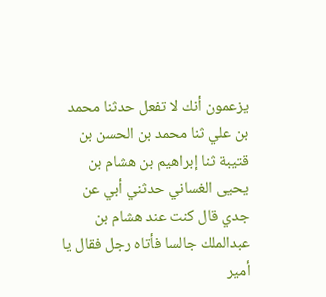يزعمون أنك لا تفعل حدثنا محمد بن علي ثنا محمد بن الحسن بن قتيبة ثنا إبراهيم بن هشام بن يحيى الغساني حدثني أبي عن جدي قال كنت عند هشام بن عبدالملك جالسا فأتاه رجل فقال يا أمير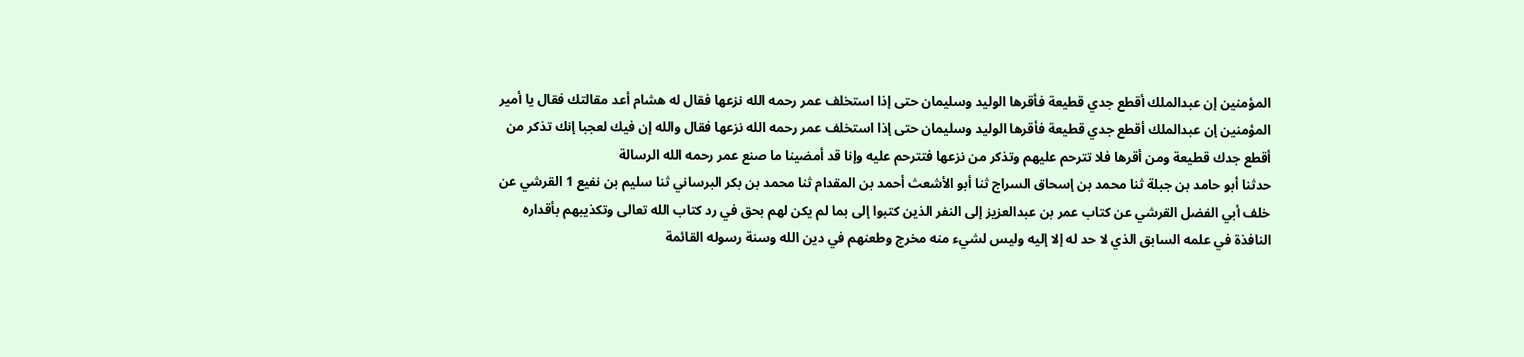المؤمنين إن عبدالملك أقطع جدي قطيعة فأقرها الوليد وسليمان حتى إذا استخلف عمر رحمه الله نزعها فقال له هشام أعد مقالتك فقال يا أمير المؤمنين إن عبدالملك أقطع جدي قطيعة فأقرها الوليد وسليمان حتى إذا استخلف عمر رحمه الله نزعها فقال والله إن فيك لعجبا إنك تذكر من أقطع جدك قطيعة ومن أقرها فلا تترحم عليهم وتذكر من نزعها فتترحم عليه وإنا قد أمضينا ما صنع عمر رحمه الله الرسالة
حدثنا أبو حامد بن جبلة ثنا محمد بن إسحاق السراج ثنا أبو الأشعث أحمد بن المقدام ثنا محمد بن بكر البرساني ثنا سليم بن نفيع 1 القرشي عن خلف أبي الفضل القرشي عن كتاب عمر بن عبدالعزيز إلى النفر الذين كتبوا إلى بما لم يكن لهم بحق في رد كتاب الله تعالى وتكذيبهم بأقداره النافذة في علمه السابق الذي لا حد له إلا إليه وليس لشيء منه مخرج وطعنهم في دين الله وسنة رسوله القائمة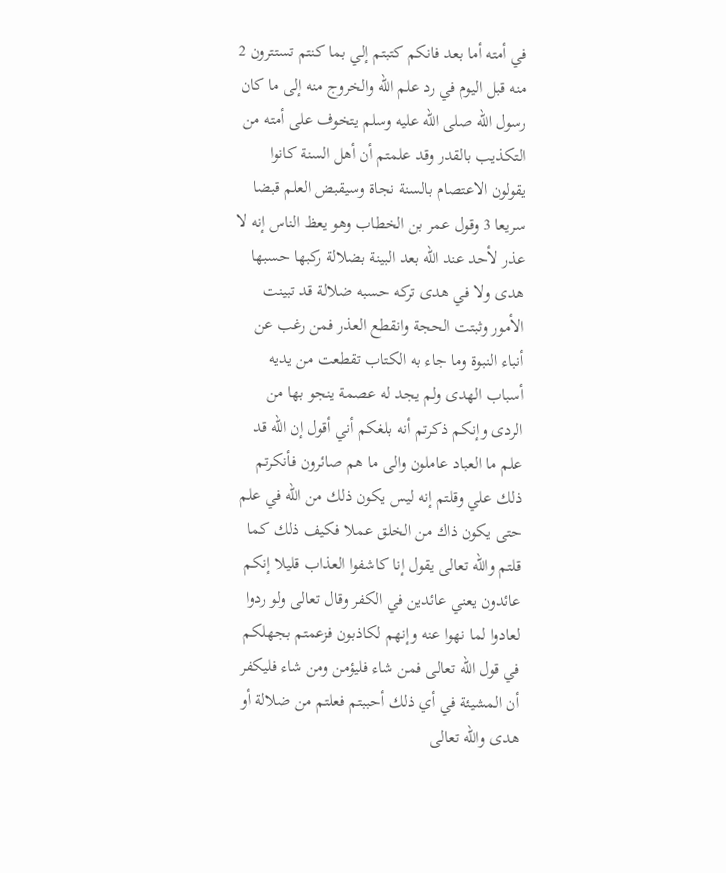في أمته أما بعد فانكم كتبتم إلي بما كنتم تستترون 2 منه قبل اليوم في رد علم الله والخروج منه إلى ما كان رسول الله صلى الله عليه وسلم يتخوف على أمته من التكذيب بالقدر وقد علمتم أن أهل السنة كانوا يقولون الاعتصام بالسنة نجاة وسيقبض العلم قبضا سريعا 3 وقول عمر بن الخطاب وهو يعظ الناس إنه لا عذر لأحد عند الله بعد البينة بضلالة ركبها حسبها هدى ولا في هدى تركه حسبه ضلالة قد تبينت الأمور وثبتت الحجة وانقطع العذر فمن رغب عن أنباء النبوة وما جاء به الكتاب تقطعت من يديه أسباب الهدى ولم يجد له عصمة ينجو بها من الردى وإنكم ذكرتم أنه بلغكم أني أقول إن الله قد علم ما العباد عاملون والى ما هم صائرون فأنكرتم ذلك علي وقلتم إنه ليس يكون ذلك من الله في علم حتى يكون ذاك من الخلق عملا فكيف ذلك كما قلتم والله تعالى يقول إنا كاشفوا العذاب قليلا إنكم عائدون يعني عائدين في الكفر وقال تعالى ولو ردوا لعادوا لما نهوا عنه وإنهم لكاذبون فزعمتم بجهلكم في قول الله تعالى فمن شاء فليؤمن ومن شاء فليكفر أن المشيئة في أي ذلك أحببتم فعلتم من ضلالة أو هدى والله تعالى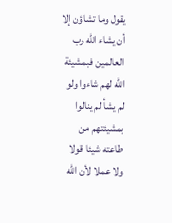يقول وما تشاؤن إلا أن يشاء الله رب العالمين فبمشيئة الله لهم شاءوا ولو لم يشأ لم ينالوا بمشيئتهم من طاعته شيئا قولا ولا عملا لأن الله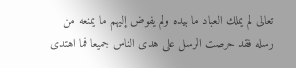تعالى لم يملك العباد ما بيده ولم يفوض إليهم ما يمنعه من رسله فقد حرصت الرسل على هدى الناس جميعا فما اهتدى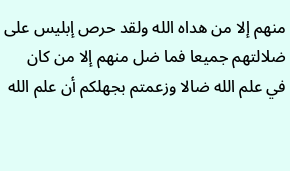منهم إلا من هداه الله ولقد حرص إبليس على ضلالتهم جميعا فما ضل منهم إلا من كان في علم الله ضالا وزعمتم بجهلكم أن علم الله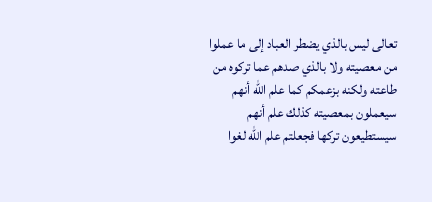تعالى ليس بالذي يضطر العباد إلى ما عملوا من معصيته ولا بالذي صدهم عما تركوه من طاعته ولكنه بزعمكم كما علم الله أنهم سيعملون بمعصيته كذلك علم أنهم سيستطيعون تركها فجعلتم علم الله لغوا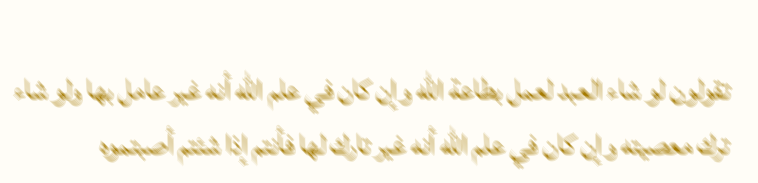تقولون لو شاء العبد لعمل بطاعة الله وإن كان في علم الله أنه غير عامل بها ولو شاء ترك معصيته وإن كان في علم الله أنه غير تارك لها فأنتم إذا شئتم أصبتموه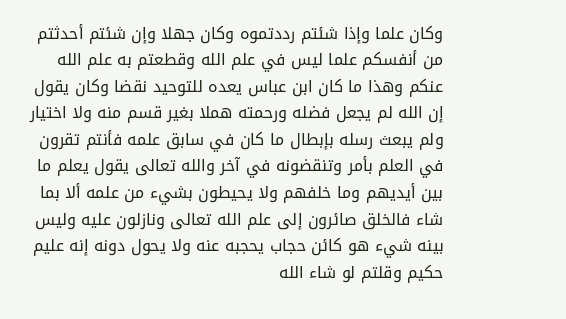وكان علما وإذا شئتم رددتموه وكان جهلا وإن شئتم أحدثتم من أنفسكم علما ليس في علم الله وقطعتم به علم الله عنكم وهذا ما كان ابن عباس يعده للتوحيد نقضا وكان يقول إن الله لم يجعل فضله ورحمته هملا بغير قسم منه ولا اختيار ولم يبعث رسله بإبطال ما كان في سابق علمه فأنتم تقرون في العلم بأمر وتنقضونه في آخر والله تعالى يقول يعلم ما بين أيديهم وما خلفهم ولا يحيطون بشيء من علمه ألا بما شاء فالخلق صائرون إلى علم الله تعالى ونازلون عليه وليس بينه شيء هو كائن حجاب يحجبه عنه ولا يحول دونه إنه عليم حكيم وقلتم لو شاء الله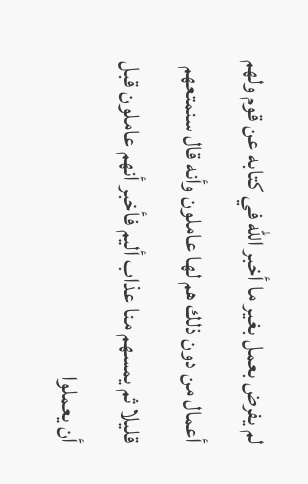لم يفرض بعمل بغير ما أخبر الله في كتابه عن قوم ولهم أعمال من دون ذلك هم لها عاملون وأنه قال سنمتعهم قليلا ثم يمسهم منا عذاب أليم فأخبر أنهم عاملون قبل أن يعملوا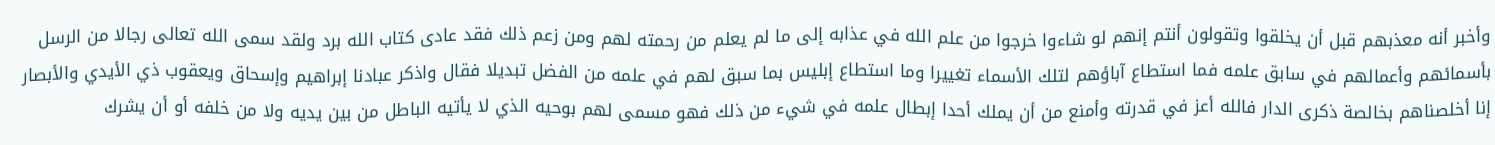وأخبر أنه معذبهم قبل أن يخلقوا وتقولون أنتم إنهم لو شاءوا خرجوا من علم الله في عذابه إلى ما لم يعلم من رحمته لهم ومن زعم ذلك فقد عادى كتاب الله برد ولقد سمى الله تعالى رجالا من الرسل بأسمائهم وأعمالهم في سابق علمه فما استطاع آباؤهم لتلك الأسماء تغييرا وما استطاع إبليس بما سبق لهم في علمه من الفضل تبديلا فقال واذكر عبادنا إبراهيم وإسحاق ويعقوب ذي الأيدي والأبصار إنا أخلصناهم بخالصة ذكرى الدار فالله أعز في قدرته وأمنع من أن يملك أحدا إبطال علمه في شيء من ذلك فهو مسمى لهم بوحيه الذي لا يأتيه الباطل من بين يديه ولا من خلفه أو أن يشرك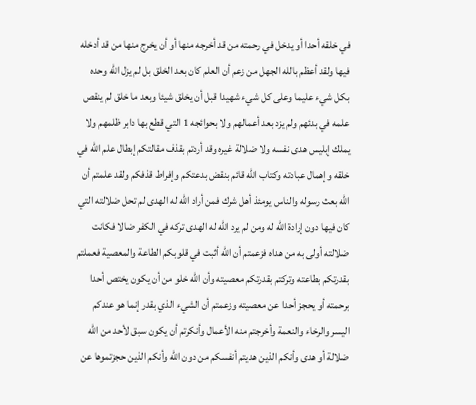في خلقه أحدا أو يدخل في رحمته من قد أخرجه منها أو أن يخرج منها من قد أدخله فيها ولقد أعظم بالله الجهل من زعم أن العلم كان بعد الخلق بل لم يزل الله وحده بكل شيء عليما وعلى كل شيء شهيدا قبل أن يخلق شيئا وبعد ما خلق لم ينقص علمه في بدئهم ولم يزد بعد أعمالهم ولا بحوائجه 1 التي قطع بها دابر ظلمهم ولا يملك إبليس هدى نفسه ولا ضلالة غيره وقد أردتم بقذف مقالتكم إبطال علم الله في خلقه وإهمال عبادته وكتاب الله قائم بنقض بدعتكم وإفراط قذفكم ولقد علمتم أن الله بعث رسوله والناس يومئذ أهل شرك فمن أراد الله له الهدى لم تحل ضلالته التي كان فيها دون إرادة الله له ومن لم يرد الله له الهدى تركه في الكفر ضالا فكانت ضلالته أولى به من هداه فزعمتم أن الله أثبت في قلوبكم الطاعة والمعصية فعملتم بقدرتكم بطاعته وتركتم بقدرتكم معصيته وأن الله خلو من أن يكون يختص أحدا برحمته أو يحجز أحدا عن معصيته وزعمتم أن الشيء الذي بقدر إنما هو عندكم اليسر والرخاء والنعمة وأخرجتم منه الأعمال وأنكرتم أن يكون سبق لأحد من الله ضلالة أو هدى وأنكم الذين هديتم أنفسكم من دون الله وأنكم الذين حجزتموها عن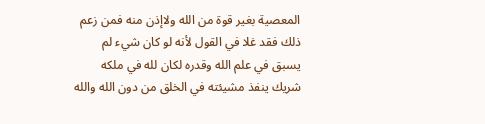المعصية بغير قوة من الله ولاإذن منه فمن زعم ذلك فقد غلا في القول لأنه لو كان شيء لم يسبق في علم الله وقدره لكان لله في ملكه شريك ينفذ مشيئته في الخلق من دون الله والله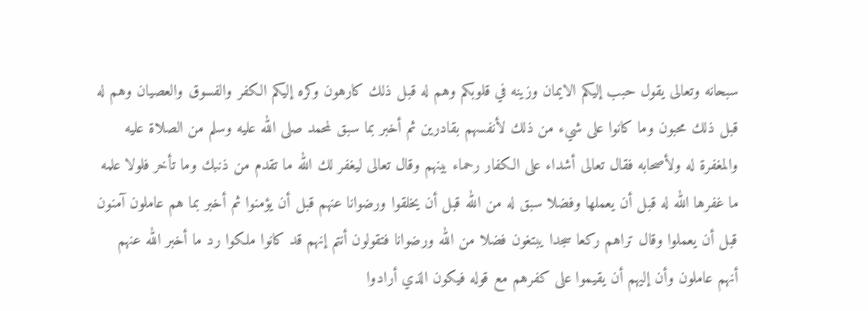سبحانه وتعالى يقول حبب إليكم الايمان وزينه في قلوبكم وهم له قبل ذلك كارهون وكره إليكم الكفر والفسوق والعصيان وهم له قبل ذلك محبون وما كانوا على شيء من ذلك لأنفسهم بقادرين ثم أخبر بما سبق لمحمد صلى الله عليه وسلم من الصلاة عليه والمغفرة له ولأصحابه فقال تعالى أشداء على الكفار رحماء بينهم وقال تعالى ليغفر لك الله ما تقدم من ذنبك وما تأخر فلولا علمه ما غفرها الله له قبل أن يعملها وفضلا سبق له من الله قبل أن يخلقوا ورضوانا عنهم قبل أن يؤمنوا ثم أخبر بما هم عاملون آمنون قبل أن يعملوا وقال تراهم ركعا سجدا يبتغون فضلا من الله ورضوانا فتقولون أنتم إنهم قد كانوا ملكوا رد ما أخبر الله عنهم أنهم عاملون وأن إليهم أن يقيموا على كفرهم مع قوله فيكون الذي أرادوا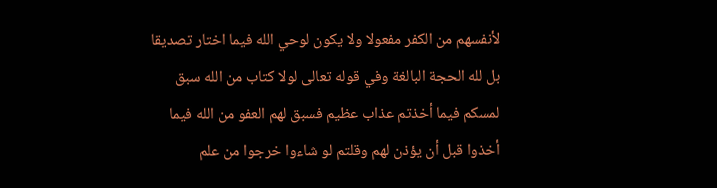لأنفسهم من الكفر مفعولا ولا يكون لوحي الله فيما اختار تصديقا بل لله الحجة البالغة وفي قوله تعالى لولا كتاب من الله سبق لمسكم فيما أخذتم عذاب عظيم فسبق لهم العفو من الله فيما أخذوا قبل أن يؤذن لهم وقلتم لو شاءوا خرجوا من علم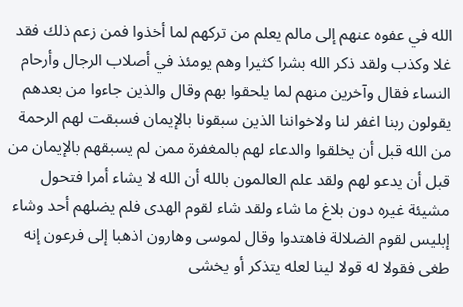الله في عفوه عنهم إلى مالم يعلم من تركهم لما أخذوا فمن زعم ذلك فقد غلا وكذب ولقد ذكر الله بشرا كثيرا وهم يومئذ في أصلاب الرجال وأرحام النساء فقال وآخرين منهم لما يلحقوا بهم وقال والذين جاءوا من بعدهم يقولون ربنا اغفر لنا ولاخواننا الذين سبقونا بالإيمان فسبقت لهم الرحمة من الله قبل أن يخلقوا والدعاء لهم بالمغفرة ممن لم يسبقهم بالإيمان من قبل أن يدعو لهم ولقد علم العالمون بالله أن الله لا يشاء أمرا فتحول مشيئة غيره دون بلاغ ما شاء ولقد شاء لقوم الهدى فلم يضلهم أحد وشاء إبليس لقوم الضلالة فاهتدوا وقال لموسى وهارون اذهبا إلى فرعون إنه طغى فقولا له قولا لينا لعله يتذكر أو يخشى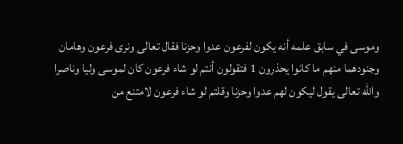وموسى في سابق علمه أنه يكون لفرعون عدوا وحزنا فقال تعالى ونرى فرعون وهامان وجنودهما منهم ما كانوا يحذرون 1 فتقولون أنتم لو شاء فرعون كان لموسى وليا وناصرا والله تعالى يقول ليكون لهم عدوا وحزنا وقلتم لو شاء فرعون لامتنع من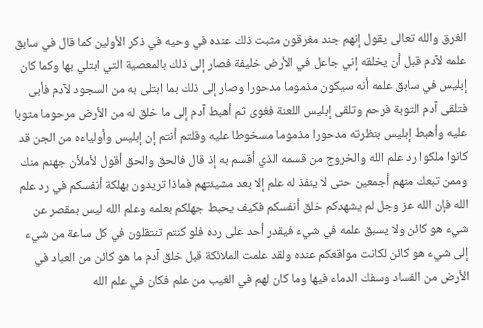الغرق والله تعالى يقول إنهم جند مغرقون مثبت ذلك عنده في وحيه في ذكر الأولين كما قال في سابق علمه لآدم قبل أن يخلقه إني جاعل في الأرض خليفة فصار إلى ذلك بالمعصية التي ابتلي بها وكما كان إبليس في سابق علمه أنه سيكون مذموما مدحورا وصار إلى ذلك بما ابتلى به من السجود لآدم فأبى فتلقى آدم التوبة فرحم وتلقى إبليس اللعنة فغوى ثم أهبط آدم إلى ما خلق له من الأرض مرحوما متوبا عليه وأهبط إبليس بنظرته مدحورا مذموما مسخوطا عليه وقلتم أنتم إن إبليس وأولياءه من الجن قد كانوا ملكوا رد علم الله والخروج من قسمه الذي أقسم به إذ قال فالحق والحق أقول لأملأن جهنم منك وممن تبعك منهم أجمعين حتى لا ينفذ له علم إلا بعد مشيئتهم فماذا تريدون بهلكة أنفسكم في رد علم الله فإن الله عز وجل لم يشهدكم خلق أنفسكم فكيف يحبط جهلكم بعلمه وعلم الله ليس بمقصر عن شيء هو كائن ولا يسبق علمه في شيء فيقدر أحد على رده فلو كنتم تنتقلون في كل ساعة من شيء إلى شيء هو كائن لكانت مواقعكم عنده ولقد علمت الملائكة قبل خلق آدم ما هو كائن من العباد في الأرض من الفساد وسفك الدماء فيها وما كان لهم في الغيب من علم فكان في علم الله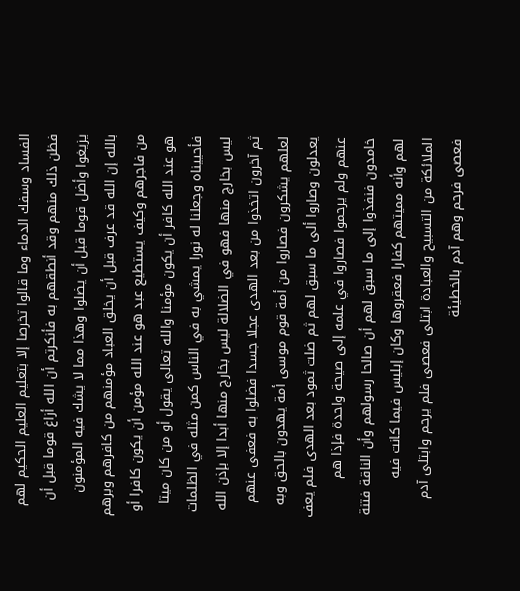الفساد وسفك الدماء وما قالوا تخرصا إلا بتعليم العليم الحكيم لهم فظن ذلك منهم وقد أنطقهم به فأنكرتم أن الله أزاغ قوما قبل أن يزيغوا وأضل قوما قبل أن يضلوا وهذا مما لا يشك فيه المؤمنون بالله إن الله قد عرف قبل أن يخلق العباد مؤمنهم من كافرهم وبرهم من فاجرهم وكيف يستطيع عبد هو عند الله مؤمن أن يكون كافرا أو هو عند الله كافر أن يكون مؤمنا والله تعالى يقول أو من كان ميتا فأحييناه وجعلنا له نورا يمشي به في الناس كمن مثله في الظلمات ليس بخارج منها فهو في الضلالة ليس بخارج منها أبدا إلا بإذن الله ثم آخرون اتخذوا من بعد الهدى عجلا جسدا فضلوا به فعفى عنهم لعلهم يشكرون فصاروا من أمة قوم موسى أمة يهدون بالحق وبه يعدلون وصاروا ألى ما سبق لهم ثم ضلت ثمود بعد الهدى فلم يعف عنهم ولم يرحموا فصاروا في علمه إلى صيحة واحدة فإذا هم خامدون فنفذوا إلى ما سبق لهم أن صالحا رسولهم وأن الناقة فتنة لهم وأنه مميتهم كفارا فعقروها وكان إبليس فيما كانت فيه الملائكة من التسبيح والعبادة ابتلى فعصى فلم يرحم وابتلى آدم فعصى فرحم وهم آدم بالخطيئة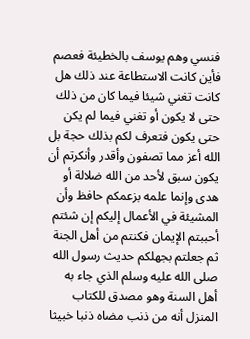فنسي وهم يوسف بالخطيئة فعصم فأين كانت الاستطاعة عند ذلك هل كانت تغني شيئا فيما كان من ذلك حتى لا يكون أو تغني فيما لم يكن حتى يكون فتعرف لكم بذلك حجة بل الله أعز مما تصفون وأقدر وأنكرتم أن يكون سبق لأحد من الله ضلالة أو هدى وإنما علمه بزعمكم حافظ وأن المشيئة في الأعمال إليكم إن شئتم أحببتم الإيمان فكنتم من أهل الجنة ثم جعلتم بجهلكم حديث رسول الله صلى الله عليه وسلم الذي جاء به أهل السنة وهو مصدق للكتاب المنزل أنه من ذنب مضاه ذنبا خبيثا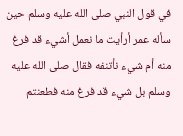في قول النبي صلى الله عليه وسلم حين سأله عمر أرأيت ما نعمل أشيء قد فرغ منه أم شيء نأتنفه فقال صلى الله عليه وسلم بل شيء قد فرغ منه فطعنتم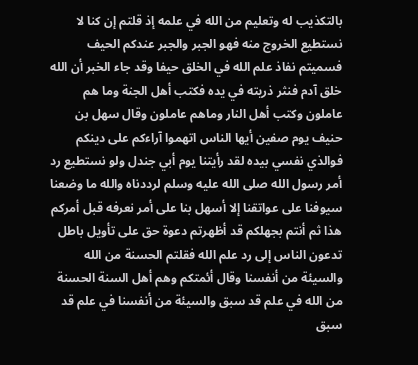بالتكذيب له وتعليم من الله في علمه إذ قلتم إن كنا لا نستطيع الخروج منه فهو الجبر والجبر عندكم الحيف فسميتم نفاذ علم الله في الخلق حيفا وقد جاء الخبر أن الله خلق آدم فنثر ذريته في يده فكتب أهل الجنة وما هم عاملون وكتب أهل النار وماهم عاملون وقال سهل بن حنيف يوم صفين أيها الناس اتهموا آراءكم على دينكم فوالذي نفسي بيده لقد رأيتنا يوم أبي جندل ولو نستطيع رد أمر رسول الله صلى الله عليه وسلم لرددناه والله ما وضعنا سيوفنا على عواتقنا إلا أسهل بنا على أمر نعرفه قبل أمركم هذا ثم أنتم بجهلكم قد أظهرتم دعوة حق على تأويل باطل تدعون الناس إلى رد علم الله فقلتم الحسنة من الله والسيئة من أنفسنا وقال أئمتكم وهم أهل السنة الحسنة من الله في علم قد سبق والسيئة من أنفسنا في علم قد سبق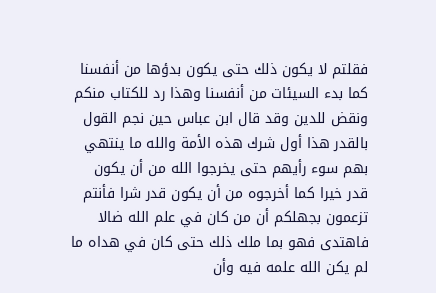فقلتم لا يكون ذلك حتى يكون بدؤها من أنفسنا كما بدء السيئات من أنفسنا وهذا رد للكتاب منكم ونقض للدين وقد قال ابن عباس حين نجم القول بالقدر هذا أول شرك هذه الأمة والله ما ينتهي بهم سوء رأيهم حتى يخرجوا الله من أن يكون قدر خيرا كما أخرجوه من أن يكون قدر شرا فأنتم تزعمون بجهلكم أن من كان في علم الله ضالا فاهتدى فهو بما ملك ذلك حتى كان في هداه ما لم يكن الله علمه فيه وأن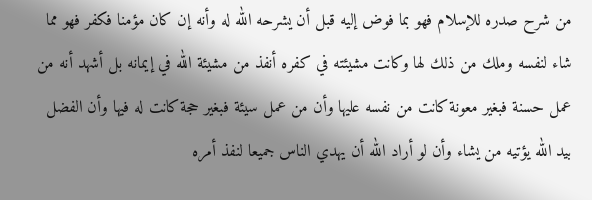من شرح صدره للإسلام فهو بما فوض إليه قبل أن يشرحه الله له وأنه إن كان مؤمنا فكفر فهو مما شاء لنفسه وملك من ذلك لها وكانت مشيئته في كفره أنفذ من مشيئة الله في إيمانه بل أشهد أنه من عمل حسنة فبغير معونة كانت من نفسه عليها وأن من عمل سيئة فبغير حجة كانت له فيها وأن الفضل بيد الله يؤتيه من يشاء وأن لو أراد الله أن يهدي الناس جميعا لنفذ أمره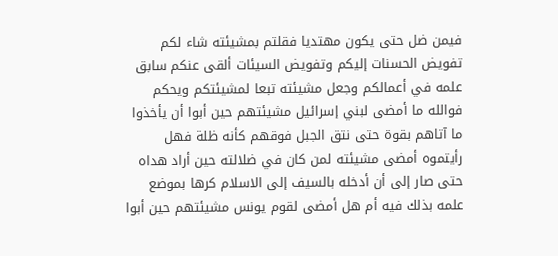فيمن ضل حتى يكون مهتديا فقلتم بمشيئته شاء لكم تفويض الحسنات إليكم وتفويض السيئات ألقى عنكم سابق علمه في أعمالكم وجعل مشيئته تبعا لمشيئتكم ويحكم فوالله ما أمضى لبني إسرائيل مشيئتهم حين أبوا أن يأخذوا ما آتاهم بقوة حتى نتق الجبل فوقهم كأنه ظلة فهل رأيتموه أمضى مشيئته لمن كان في ضلالته حين أراد هداه حتى صار إلى أن أدخله بالسيف إلى الاسلام كرها بموضع علمه بذلك فيه أم هل أمضى لقوم يونس مشيئتهم حين أبوا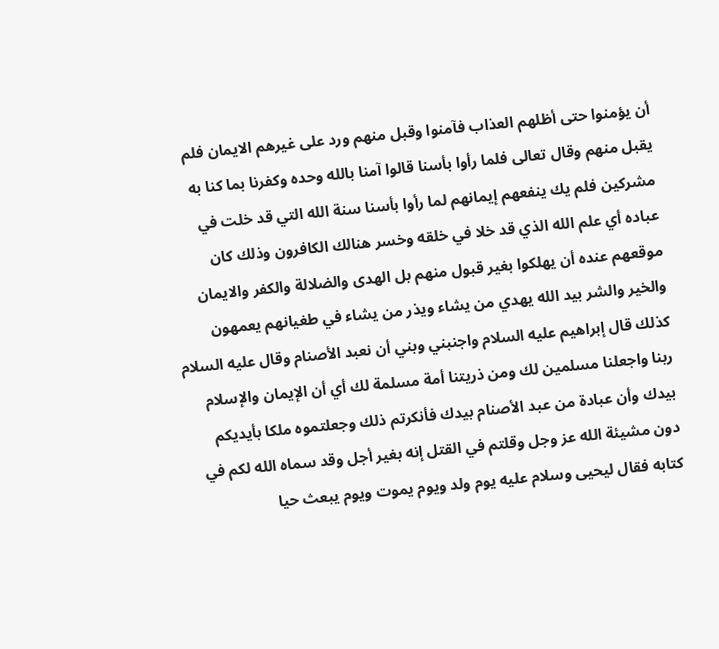أن يؤمنوا حتى أظلهم العذاب فآمنوا وقبل منهم ورد على غيرهم الايمان فلم يقبل منهم وقال تعالى فلما رأوا بأسنا قالوا آمنا بالله وحده وكفرنا بما كنا به مشركين فلم يك ينفعهم إيمانهم لما رأوا بأسنا سنة الله التي قد خلت في عباده أي علم الله الذي قد خلا في خلقه وخسر هنالك الكافرون وذلك كان موقعهم عنده أن يهلكوا بغير قبول منهم بل الهدى والضلالة والكفر والايمان والخير والشر بيد الله يهدي من يشاء ويذر من يشاء في طغيانهم يعمهون كذلك قال إبراهيم عليه السلام واجنبني وبني أن نعبد الأصنام وقال عليه السلام ربنا واجعلنا مسلمين لك ومن ذريتنا أمة مسلمة لك أي أن الإيمان والإسلام بيدك وأن عبادة من عبد الأصنام بيدك فأنكرتم ذلك وجعلتموه ملكا بأيديكم دون مشيئة الله عز وجل وقلتم في القتل إنه بغير أجل وقد سماه الله لكم في كتابه فقال ليحيى وسلام عليه يوم ولد ويوم يموت ويوم يبعث حيا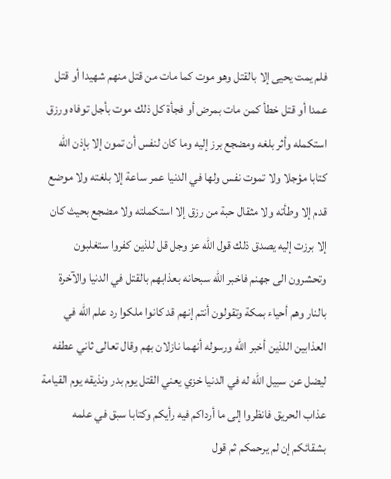فلم يمت يحيى إلا بالقتل وهو موت كما مات من قتل منهم شهيدا أو قتل عمدا أو قتل خطأ كمن مات بمرض أو فجأة كل ذلك موت بأجل توفاه ورزق استكمله وأثر بلغه ومضجع برز إليه وما كان لنفس أن تمون إلا بإذن الله كتابا مؤجلا ولا تموت نفس ولها في الدنيا عمر ساعة إلا بلغته ولا موضع قدم إلا وطأته ولا مثقال حبة من رزق إلا استكملته ولا مضجع بحيث كان إلا برزت إليه يصدق ذلك قول الله عز وجل قل للذين كفروا ستغلبون وتحشرون الى جهنم فاخبر الله سبحانه بعذابهم بالقتل في الدنيا والآخرة بالنار وهم أحياء بمكة وتقولون أنتم إنهم قد كانوا ملكوا رد علم الله في العذابين اللذين أخبر الله ورسوله أنهما نازلان بهم وقال تعالى ثاني عطفه ليضل عن سبيل الله له في الدنيا خزي يعني القتل يوم بدر ونذيقه يوم القيامة عذاب الحريق فانظروا إلى ما أرداكم فيه رأيكم وكتابا سبق في علمه بشقائكم إن لم يرحمكم ثم قول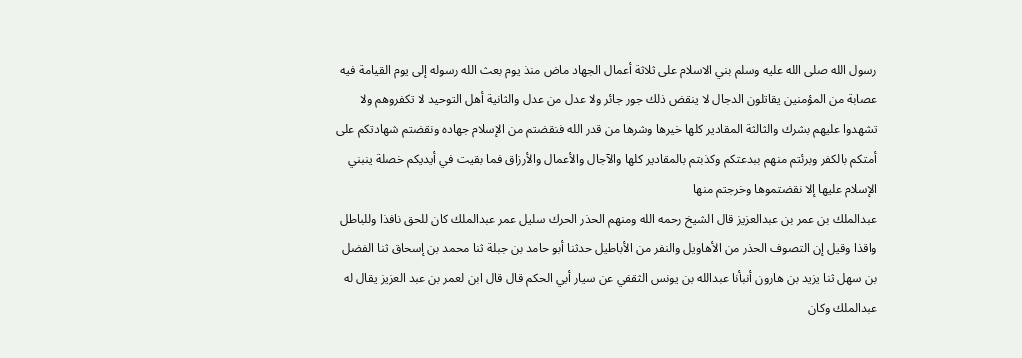رسول الله صلى الله عليه وسلم بني الاسلام على ثلاثة أعمال الجهاد ماض منذ يوم بعث الله رسوله إلى يوم القيامة فيه عصابة من المؤمنين يقاتلون الدجال لا ينقض ذلك جور جائر ولا عدل من عدل والثانية أهل التوحيد لا تكفروهم ولا تشهدوا عليهم بشرك والثالثة المقادير كلها خيرها وشرها من قدر الله فنقضتم من الإسلام جهاده ونقضتم شهادتكم على أمتكم بالكفر وبرئتم منهم ببدعتكم وكذبتم بالمقادير كلها والآجال والأعمال والأرزاق فما بقيت في أيديكم خصلة ينبني الإسلام عليها إلا نقضتموها وخرجتم منها
عبدالملك بن عمر بن عبدالعزيز قال الشيخ رحمه الله ومنهم الحذر الحرك سليل عمر عبدالملك كان للحق نافذا وللباطل واقذا وقيل إن التصوف الحذر من الأهاويل والنفر من الأباطيل حدثنا أبو حامد بن جبلة ثنا محمد بن إسحاق ثنا الفضل بن سهل ثنا يزيد بن هارون أنبأنا عبدالله بن يونس الثقفي عن سيار أبي الحكم قال قال ابن لعمر بن عبد العزيز يقال له عبدالملك وكان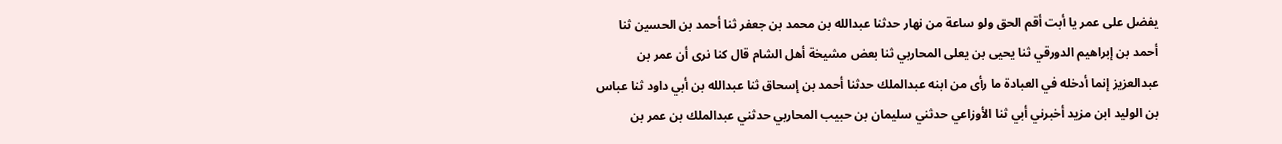يفضل على عمر يا أبت أقم الحق ولو ساعة من نهار حدثنا عبدالله بن محمد بن جعفر ثنا أحمد بن الحسين ثنا أحمد بن إبراهيم الدورقي ثنا يحيى بن يعلى المحاربي ثنا بعض مشيخة أهل الشام قال كنا نرى أن عمر بن عبدالعزيز إنما أدخله في العبادة ما رأى من ابنه عبدالملك حدثنا أحمد بن إسحاق ثنا عبدالله بن أبي داود ثنا عباس بن الوليد ابن مزيد أخبرني أبي ثنا الأوزاعي حدثني سليمان بن حبيب المحاربي حدثني عبدالملك بن عمر بن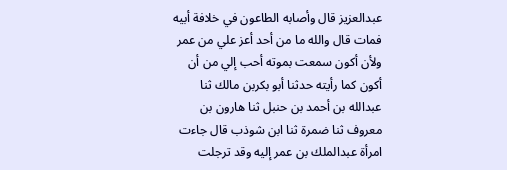عبدالعزيز قال وأصابه الطاعون في خلافة أبيه فمات قال والله ما من أحد أعز علي من عمر ولأن أكون سمعت بموته أحب إلي من أن أكون كما رأيته حدثنا أبو بكربن مالك ثنا عبدالله بن أحمد بن حنبل ثنا هارون بن معروف ثنا ضمرة ثنا ابن شوذب قال جاءت امرأة عبدالملك بن عمر إليه وقد ترجلت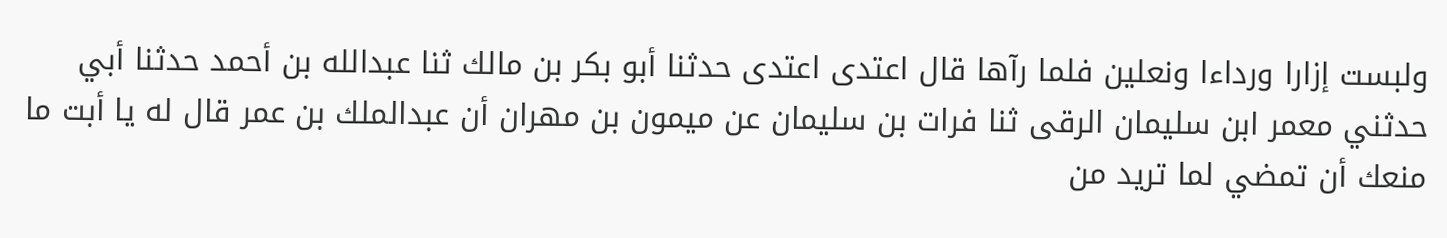ولبست إزارا ورداءا ونعلين فلما رآها قال اعتدى اعتدى حدثنا أبو بكر بن مالك ثنا عبدالله بن أحمد حدثنا أبي حدثني معمر ابن سليمان الرقى ثنا فرات بن سليمان عن ميمون بن مهران أن عبدالملك بن عمر قال له يا أبت ما منعك أن تمضي لما تريد من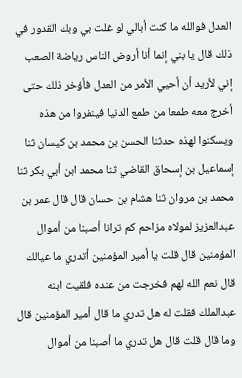العدل فوالله ما كنت أبالي لو غلت بي وبك القدور في ذلك قال يا بني إنما أنا أروض الناس رياضة الصعب إني لأريد أن أحيي الأمر من العدل فأؤخر ذلك حتى أخرج معه طمعا من طمع الدنيا فينفروا من هذه ويسكنوا لهذه حدثنا الحسن بن محمد بن كيسان ثنا إسماعيل بن إسحاق القاضي ثنا محمد ابن أبي بكر ثنا محمد بن مروان ثنا هشام بن حسان قال قال عمر بن عبدالعزيز لمولاه مزاحم كم ترانا أصبنا من أموال المؤمنين قال قلت يا أمير المؤمنين أتدري ما عيالك قال نعم الله لهم فخرجت من عنده فلقيت ابنه عبدالملك فقلت له هل تدري ما قال أمير المؤمنين قال وما قال قلت قال هل تدري ما أصبنا من أموال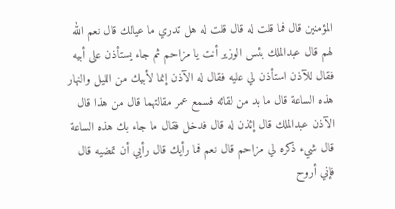المؤمنين قال فما قلت له قال قلت له هل تدري ما عيالك قال نعم الله لهم قال عبدالملك بئس الوزير أنت يا مزاحم ثم جاء يستأذن على أبيه فقال للآذن استأذن لي عليه فقال له الآذن إنما لأبيك من الليل والنهار هذه الساعة قال ما بد من لقائه فسمع عمر مقالتهما قال من هذا قال الآذن عبدالملك قال إئذن له قال فدخل فقال ما جاء بك هذه الساعة قال شيء ذكره لي مزاحم قال نعم فما رأيك قال رأيي أن تمضيه قال فإني أروح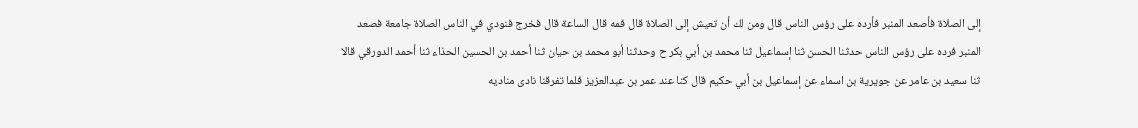إلى الصلاة فأصعد المنبر فأرده على رؤس الناس قال ومن لك أن تعيش إلى الصلاة قال فمه قال الساعة قال فخرج فنودي في الناس الصلاة جامعة فصعد المنبر فرده على رؤس الناس حدثنا الحسن ثنا إسماعيل ثنا محمد بن أبي بكر ح وحدثنا أبو محمد بن حيان ثنا أحمد بن الحسين الحذاء ثنا أحمد الدورقي قالا ثنا سعيد بن عامر عن جويرية بن اسماء عن إسماعيل بن أبي حكيم قال كنا عند عمر بن عبدالعزيز فلما تفرقنا نادى مناديه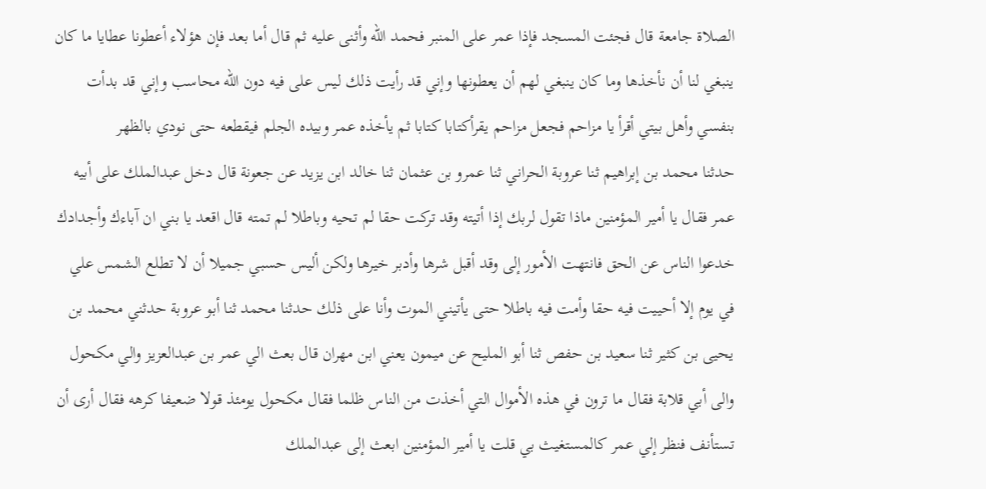الصلاة جامعة قال فجئت المسجد فإذا عمر على المنبر فحمد الله وأثنى عليه ثم قال أما بعد فإن هؤلاء أعطونا عطايا ما كان ينبغي لنا أن نأخذها وما كان ينبغي لهم أن يعطونها وإني قد رأيت ذلك ليس على فيه دون الله محاسب وإني قد بدأت بنفسي وأهل بيتي أقرأ يا مزاحم فجعل مزاحم يقرأكتابا كتابا ثم يأخذه عمر وبيده الجلم فيقطعه حتى نودي بالظهر
حدثنا محمد بن إبراهيم ثنا عروبة الحراني ثنا عمرو بن عثمان ثنا خالد ابن يزيد عن جعونة قال دخل عبدالملك على أبيه عمر فقال يا أمير المؤمنين ماذا تقول لربك إذا أتيته وقد تركت حقا لم تحيه وباطلا لم تمته قال اقعد يا بني ان آباءك وأجدادك خدعوا الناس عن الحق فانتهت الأمور إلى وقد أقبل شرها وأدبر خيرها ولكن أليس حسبي جميلا أن لا تطلع الشمس علي في يوم إلا أحييت فيه حقا وأمت فيه باطلا حتى يأتيني الموت وأنا على ذلك حدثنا محمد ثنا أبو عروبة حدثني محمد بن يحيى بن كثير ثنا سعيد بن حفص ثنا أبو المليح عن ميمون يعني ابن مهران قال بعث الي عمر بن عبدالعزيز والي مكحول والى أبي قلابة فقال ما ترون في هذه الأموال التي أخذت من الناس ظلما فقال مكحول يومئذ قولا ضعيفا كرهه فقال أرى أن تستأنف فنظر إلي عمر كالمستغيث بي قلت يا أمير المؤمنين ابعث إلى عبدالملك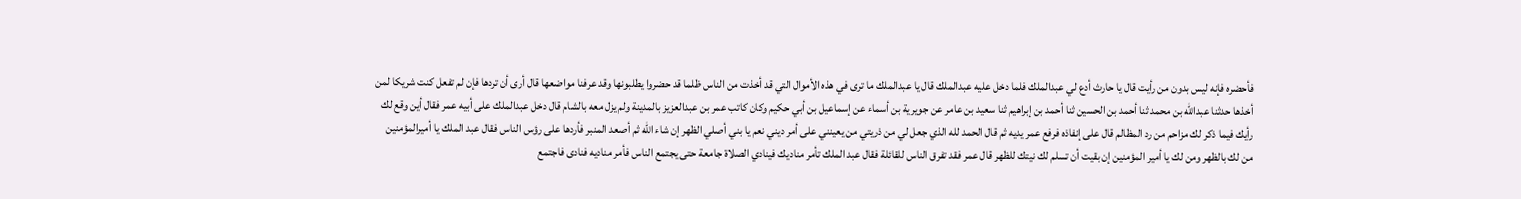فأحضره فإنه ليس بدون من رأيت قال يا حارث أدع لي عبدالملك فلما دخل عليه عبدالملك قال يا عبدالملك ما ترى في هذه الأموال التي قد أخذت من الناس ظلما قد حضروا يطلبونها وقد عرفنا مواضعها قال أرى أن تردها فإن لم تفعل كنت شريكا لمن أخذها حدثنا عبدالله بن محمد ثنا أحمد بن الحسين ثنا أحمد بن إبراهيم ثنا سعيد بن عامر عن جويرية بن أسماء عن إسماعيل بن أبي حكيم وكان كاتب عمر بن عبدالعزيز بالمدينة ولم يزل معه بالشام قال دخل عبدالملك على أبيه عمر فقال أين وقع لك رأيك فيما ذكر لك مزاحم من رد المظالم قال على إنفاذه فرفع عمر يديه ثم قال الحمد لله الذي جعل لي من ذريتي من يعينني على أمر ديني نعم يا بني أصلي الظهر إن شاء الله ثم أصعد المنبر فأردها على رؤس الناس فقال عبد الملك يا أميرالمؤمنين من لك بالظهر ومن لك يا أمير المؤمنين إن بقيت أن تسلم لك نيتك للظهر قال عمر فقد تفرق الناس للقائلة فقال عبد الملك تأمر مناديك فينادي الصلاة جامعة حتى يجتمع الناس فأمر مناديه فنادى فاجتمع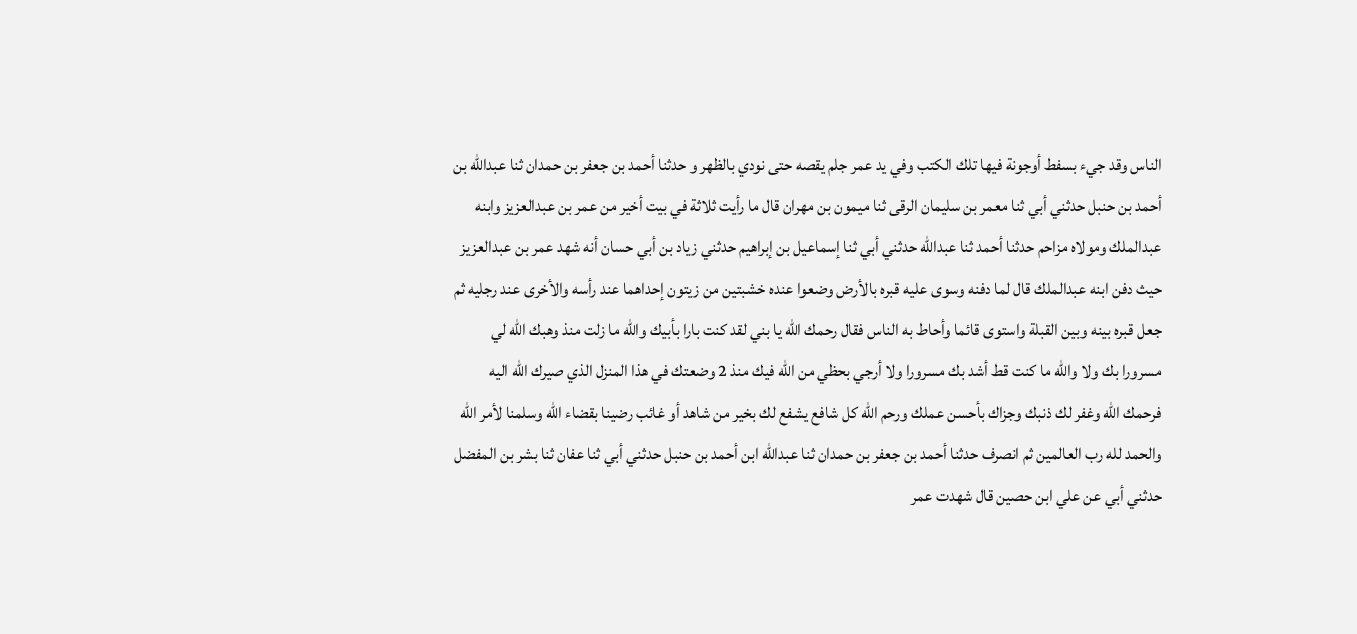الناس وقد جيء بسفط أوجونة فيها تلك الكتب وفي يد عمر جلم يقصه حتى نودي بالظهر و حدثنا أحمد بن جعفر بن حمدان ثنا عبدالله بن أحمد بن حنبل حدثني أبي ثنا معمر بن سليمان الرقى ثنا ميمون بن مهران قال ما رأيت ثلاثة في بيت أخير من عمر بن عبدالعزيز وابنه عبدالملك ومولاه مزاحم حدثنا أحمد ثنا عبدالله حدثني أبي ثنا إسماعيل بن إبراهيم حدثني زياد بن أبي حسان أنه شهد عمر بن عبدالعزيز حيث دفن ابنه عبدالملك قال لما دفنه وسوى عليه قبره بالأرض وضعوا عنده خشبتين من زيتون إحداهما عند رأسه والأخرى عند رجليه ثم جعل قبره بينه وبين القبلة واستوى قائما وأحاط به الناس فقال رحمك الله يا بني لقد كنت بارا بأبيك والله ما زلت منذ وهبك الله لي مسرورا بك ولا والله ما كنت قط أشد بك مسرورا ولا أرجي بحظي من الله فيك منذ 2 وضعتك في هذا المنزل الذي صيرك الله اليه فرحمك الله وغفر لك ذنبك وجزاك بأحسن عملك ورحم الله كل شافع يشفع لك بخير من شاهد أو غائب رضينا بقضاء الله وسلمنا لأمر الله والحمد لله رب العالمين ثم انصرف حدثنا أحمد بن جعفر بن حمدان ثنا عبدالله ابن أحمد بن حنبل حدثني أبي ثنا عفان ثنا بشر بن المفضل حدثني أبي عن علي ابن حصين قال شهدت عمر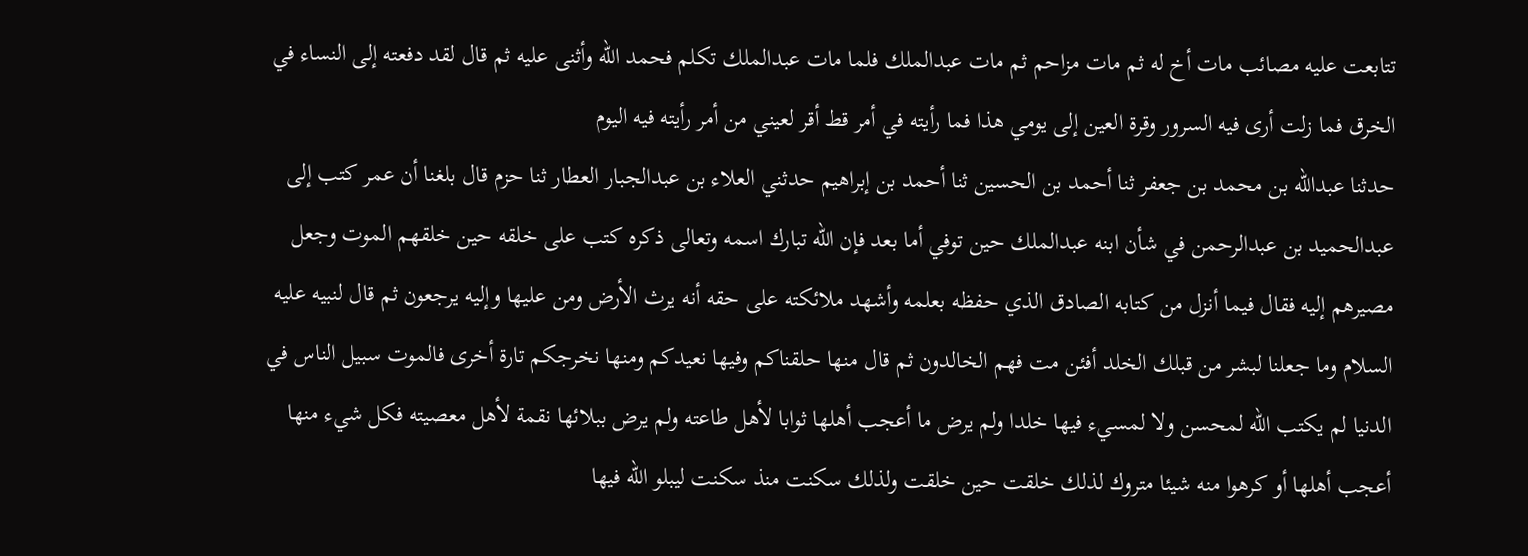تتابعت عليه مصائب مات أخ له ثم مات مزاحم ثم مات عبدالملك فلما مات عبدالملك تكلم فحمد الله وأثنى عليه ثم قال لقد دفعته إلى النساء في الخرق فما زلت أرى فيه السرور وقرة العين إلى يومي هذا فما رأيته في أمر قط أقر لعيني من أمر رأيته فيه اليوم
حدثنا عبدالله بن محمد بن جعفر ثنا أحمد بن الحسين ثنا أحمد بن إبراهيم حدثني العلاء بن عبدالجبار العطار ثنا حزم قال بلغنا أن عمر كتب إلى عبدالحميد بن عبدالرحمن في شأن ابنه عبدالملك حين توفي أما بعد فإن الله تبارك اسمه وتعالى ذكره كتب على خلقه حين خلقهم الموت وجعل مصيرهم إليه فقال فيما أنزل من كتابه الصادق الذي حفظه بعلمه وأشهد ملائكته على حقه أنه يرث الأرض ومن عليها وإليه يرجعون ثم قال لنبيه عليه السلام وما جعلنا لبشر من قبلك الخلد أفئن مت فهم الخالدون ثم قال منها حلقناكم وفيها نعيدكم ومنها نخرجكم تارة أخرى فالموت سبيل الناس في الدنيا لم يكتب الله لمحسن ولا لمسيء فيها خلدا ولم يرض ما أعجب أهلها ثوابا لأهل طاعته ولم يرض ببلائها نقمة لأهل معصيته فكل شيء منها أعجب أهلها أو كرهوا منه شيئا متروك لذلك خلقت حين خلقت ولذلك سكنت منذ سكنت ليبلو الله فيها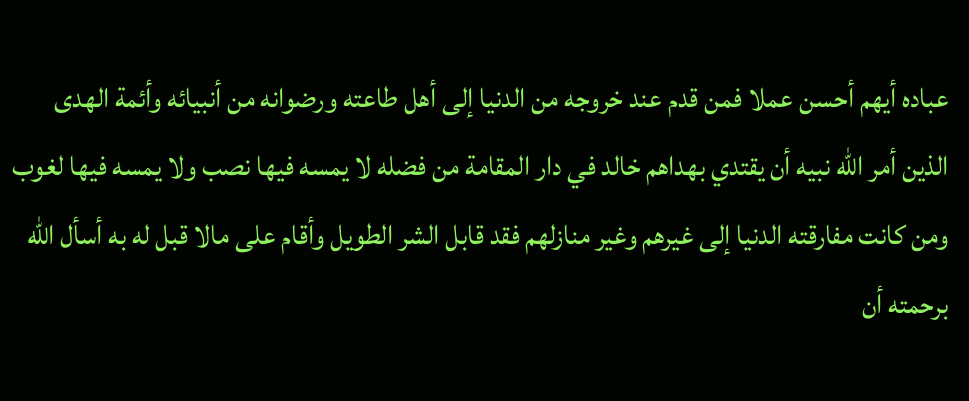عباده أيهم أحسن عملا فمن قدم عند خروجه من الدنيا إلى أهل طاعته ورضوانه من أنبيائه وأئمة الهدى الذين أمر الله نبيه أن يقتدي بهداهم خالد في دار المقامة من فضله لا يمسه فيها نصب ولا يمسه فيها لغوب ومن كانت مفارقته الدنيا إلى غيرهم وغير منازلهم فقد قابل الشر الطويل وأقام على مالا قبل له به أسأل الله برحمته أن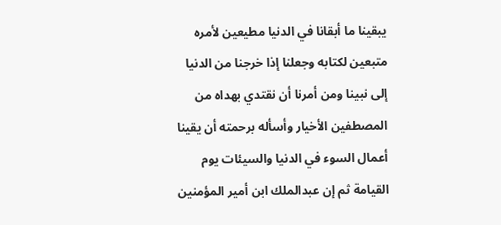يبقينا ما أبقانا في الدنيا مطيعين لأمره متبعين لكتابه وجعلنا إذا خرجنا من الدنيا إلى نبينا ومن أمرنا أن نقتدي بهداه من المصطفين الأخيار وأسأله برحمته أن يقينا أعمال السوء في الدنيا والسيئات يوم القيامة ثم إن عبدالملك ابن أمير المؤمنين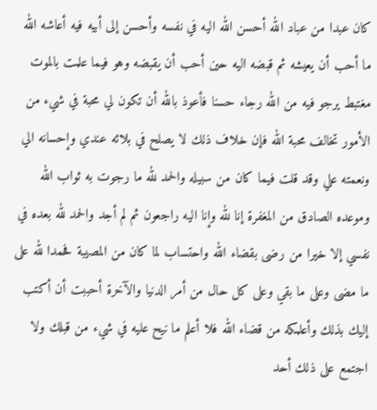كان عبدا من عباد الله أحسن الله اليه في نفسه وأحسن إلى أبيه فيه أعاشه الله ما أحب أن يعيشه ثم قبضه اليه حين أحب أن يقبضه وهو فيما علمت بالموت مغتبط يرجو فيه من الله رجاء حسنا فأعوذ بالله أن تكون لي محبة في شيء من الأمور تخالف محبة الله فإن خلاف ذلك لا يصلح في بلائه عندي وإحسانه الي ونعمته علي وقد قلت فيما كان من سبيله والحمد لله ما رجوت به ثواب الله وموعده الصادق من المغفرة إنا لله وإنا اليه راجعون ثم لم أجد والحمد لله بعده في نفسي إلا خيرا من رضى بقضاء الله واحتساب لما كان من المصيبة فحمدا لله على ما مضى وعلى ما بقي وعلى كل حال من أمر الدنيا والآخرة أحببت أن أكتب إليك بذلك وأعلمكه من قضاء الله فلا أعلم ما نيح عليه في شيء من قبلك ولا اجتمع على ذلك أحد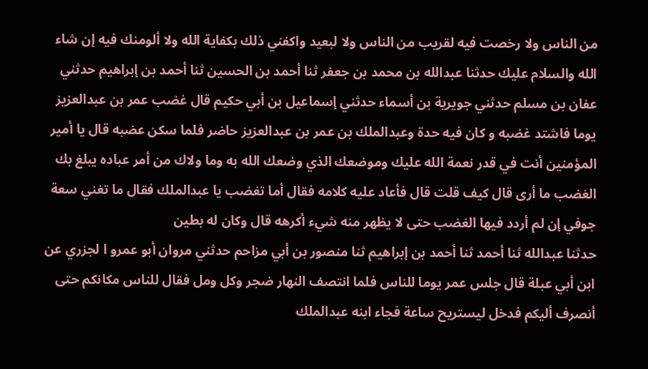من الناس ولا رخصت فيه لقريب من الناس ولا لبعيد واكفني ذلك بكفاية الله ولا ألومنك فيه إن شاء الله والسلام عليك حدثنا عبدالله بن محمد بن جعفر ثنا أحمد بن الحسين ثنا أحمد بن إبراهيم حدثني عفان بن مسلم حدثني جويرية بن أسماء حدثني إسماعيل بن أبي حكيم قال غضب عمر بن عبدالعزيز يوما فاشتد غضبه و كان فيه حدة وعبدالملك بن عمر بن عبدالعزيز حاضر فلما سكن عضبه قال يا أمير المؤمنين أنت في قدر نعمة الله عليك وموضعك الذي وضعك الله به وما ولاك من أمر عباده يبلغ بك الغضب ما أرى قال كيف قلت قال فأعاد عليه كلامه فقال أما تغضب يا عبدالملك فقال ما تغني سعة جوفي إن لم أردد فيها الغضب حتى لا يظهر منه شيء أكرهه قال وكان له بطين
حدثنا عبدالله ثنا أحمد ثنا أحمد بن إبراهيم ثنا منصور بن أبي مزاحم حدثني مروان أبو عمرو ا لجزري عن ابن أبي عبلة قال جلس عمر يوما للناس فلما انتصف النهار ضجر وكل ومل فقال للناس مكانكم حتى أنصرف أليكم فدخل ليستريح ساعة فجاء ابنه عبدالملك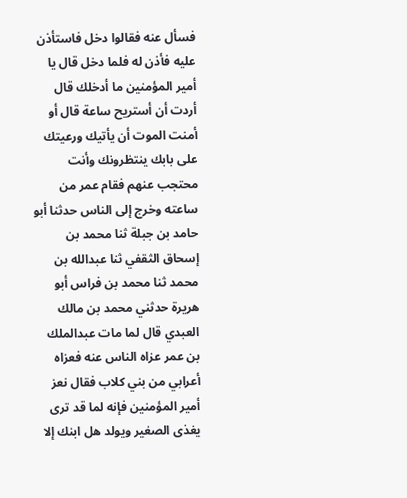فسأل عنه فقالوا دخل فاستأذن عليه فأذن له فلما دخل قال يا أمير المؤمنين ما أدخلك قال أردت أن أستريح ساعة قال أو أمنت الموت أن يأتيك ورعيتك على بابك ينتظرونك وأنت محتجب عنهم فقام عمر من ساعته وخرج إلى الناس حدثنا أبو حامد بن جبلة ثنا محمد بن إسحاق الثقفي ثنا عبدالله بن محمد ثنا محمد بن فراس أبو هريرة حدثني محمد بن مالك العبدي قال لما مات عبدالملك بن عمر عزاه الناس عنه فعزاه أعرابي من بني كلاب فقال نعز أمير المؤمنين فإنه لما قد ترى يغذى الصغير ويولد هل ابنك إلا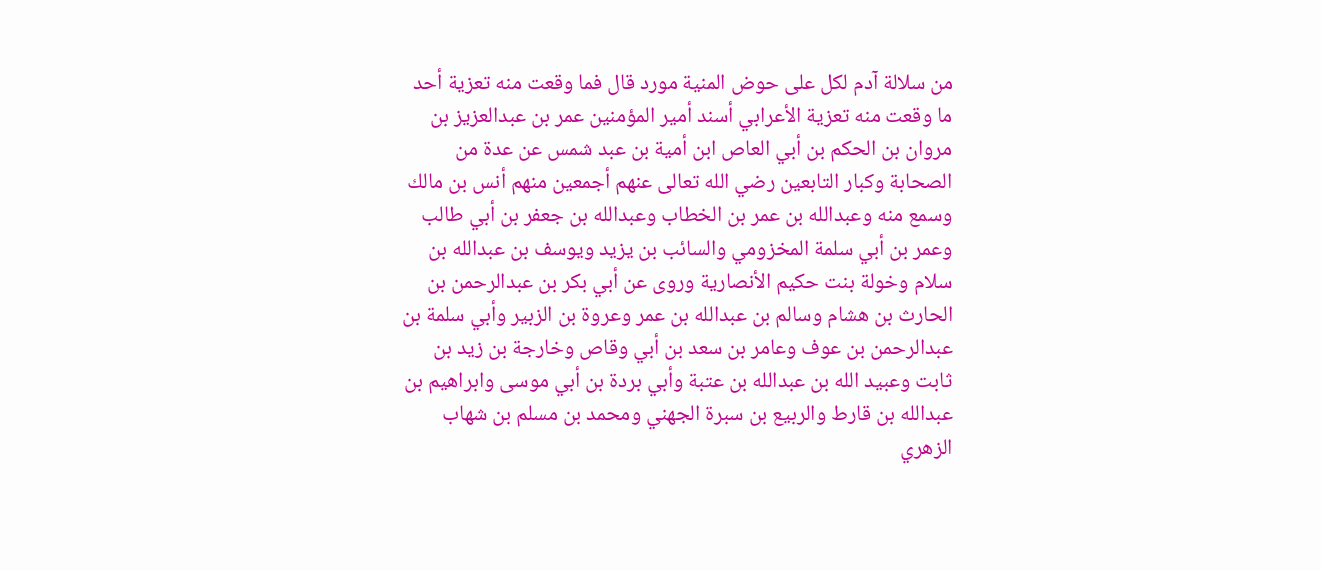من سلالة آدم لكل على حوض المنية مورد قال فما وقعت منه تعزية أحد ما وقعت منه تعزية الأعرابي أسند أمير المؤمنين عمر بن عبدالعزيز بن مروان بن الحكم بن أبي العاص ابن أمية بن عبد شمس عن عدة من الصحابة وكبار التابعين رضي الله تعالى عنهم أجمعين منهم أنس بن مالك وسمع منه وعبدالله بن عمر بن الخطاب وعبدالله بن جعفر بن أبي طالب وعمر بن أبي سلمة المخزومي والسائب بن يزيد ويوسف بن عبدالله بن سلام وخولة بنت حكيم الأنصارية وروى عن أبي بكر بن عبدالرحمن بن الحارث بن هشام وسالم بن عبدالله بن عمر وعروة بن الزبير وأبي سلمة بن عبدالرحمن بن عوف وعامر بن سعد بن أبي وقاص وخارجة بن زيد بن ثابت وعبيد الله بن عبدالله بن عتبة وأبي بردة بن أبي موسى وابراهيم بن عبدالله بن قارط والربيع بن سبرة الجهني ومحمد بن مسلم بن شهاب الزهري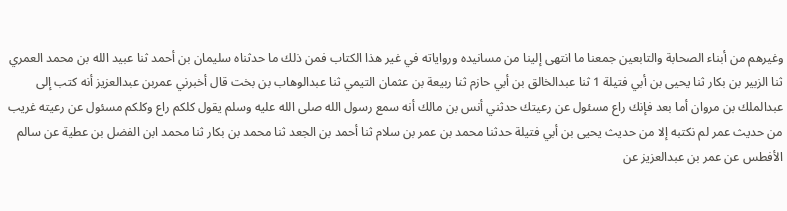وغيرهم من أبناء الصحابة والتابعين جمعنا ما انتهى إلينا من مسانيده ورواياته في غير هذا الكتاب فمن ذلك ما حدثناه سليمان بن أحمد ثنا عبيد الله بن محمد العمري ثنا الزبير بن بكار ثنا يحيى بن أبي فتيلة 1 ثنا عبدالخالق بن أبي حازم ثنا ربيعة بن عثمان التيمي ثنا عبدالوهاب بن بخت قال أخبرني عمربن عبدالعزيز أنه كتب إلى عبدالملك بن مروان أما بعد فإنك راع مسئول عن رعيتك حدثني أنس بن مالك أنه سمع رسول الله صلى الله عليه وسلم يقول كلكم راع وكلكم مسئول عن رعيته غريب من حديث عمر لم نكتبه إلا من حديث يحيى بن أبي فتيلة حدثنا محمد بن عمر بن سلام ثنا أحمد بن الجعد ثنا محمد بن بكار ثنا محمد ابن الفضل بن عطية عن سالم الأفطس عن عمر بن عبدالعزيز عن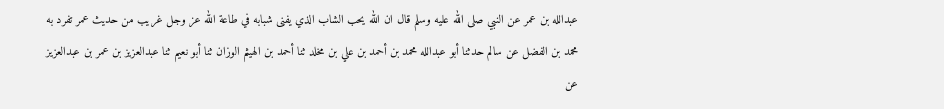عبدالله بن عمر عن النبي صلى الله عليه وسلم قال ان الله يحب الشاب الذي يفنى شبابه في طاعة الله عز وجل غريب من حديث عمر تفرد به محمد بن الفضل عن سالم حدثنا أبو عبدالله محمد بن أحمد بن علي بن مخلد ثنا أحمد بن الهيثم الوزان ثنا أبو نعيم ثنا عبدالعزيز بن عمر بن عبدالعزيز عن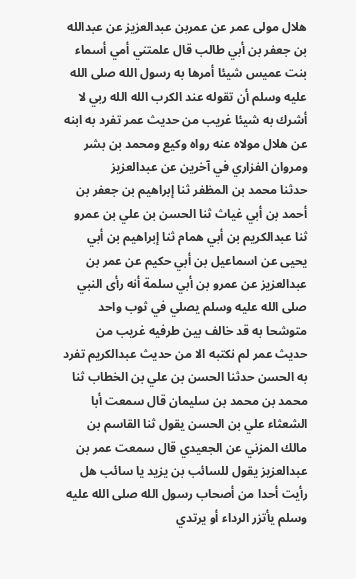هلال مولى عمر عن عمربن عبدالعزيز عن عبدالله بن جعفر بن أبي طالب قال علمتني أمي أسماء بنت عميس شيئا أمرها به رسول الله صلى الله عليه وسلم أن تقوله عند الكرب الله الله ربي لا أشرك به شيئا غريب من حديث عمر تفرد به ابنه عن هلال مولاه عنه رواه وكيع ومحمد بن بشر ومروان الفزاري في آخرين عن عبدالعزيز
حدثنا محمد بن المظفر ثنا إبراهيم بن جعفر بن أحمد بن أبي غياث ثنا الحسن بن علي بن عمرو ثنا عبدالكريم بن أبي همام ثنا إبراهيم بن أبي يحيى عن اسماعيل بن أبي حكيم عن عمر بن عبدالعزيز عن عمرو بن أبي سلمة أنه رأى النبي صلى الله عليه وسلم يصلي في ثوب واحد متوشحا به قد خالف بين طرفيه غريب من حديث عمر لم نكتبه الا من حديث عبدالكريم تفرد به الحسن حدثنا الحسن بن علي بن الخطاب ثنا محمد بن محمد بن سليمان قال سمعت أبا الشعثاء علي بن الحسن يقول ثنا القاسم بن مالك المزني عن الجعيدي قال سمعت عمر بن عبدالعزيز يقول للسائب بن يزيد يا سائب هل رأيت أحدا من أصحاب رسول الله صلى الله عليه وسلم يأتزر الرداء أو يرتدي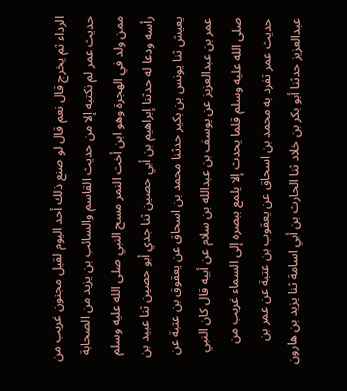الرداء ثم يخرج قال نعم قال لو صنع ذلك أحد اليوم لقيل مجنون غريب من حديث عمر لم نكتبه إلا من حديث القاسم والسائب بن يزيد من الصحابة ممن ولد في الهجرة وهو ابن أخت النمر مسح النبي صلى الله عليه وسلم رأسه ودعا له حدثنا إبراهيم بن أبي حصين ثنا جدي أبو حصين ثنا عبيد بن يعيش ثنا يونس بن بكير حدثنا محمد بن اسحاق عن يعقوق بن عتبة عن عمر بن عبدالعزيز عن يوسف بن عبدالله بن سلام عن أبيه قال كان النبي صلى الله عليه وسلم قلما يحدث إلا يلمع ببصره إلى السماء غريب من حديث عمر تفرد به محمد بن اسحاق عن يعقوب بن عتبة عن عمر بن عبدالعزيز حدثنا أبو بكر بن خلاد ثنا الحارث بن أبي اسامة ثنا يزيد بن هارون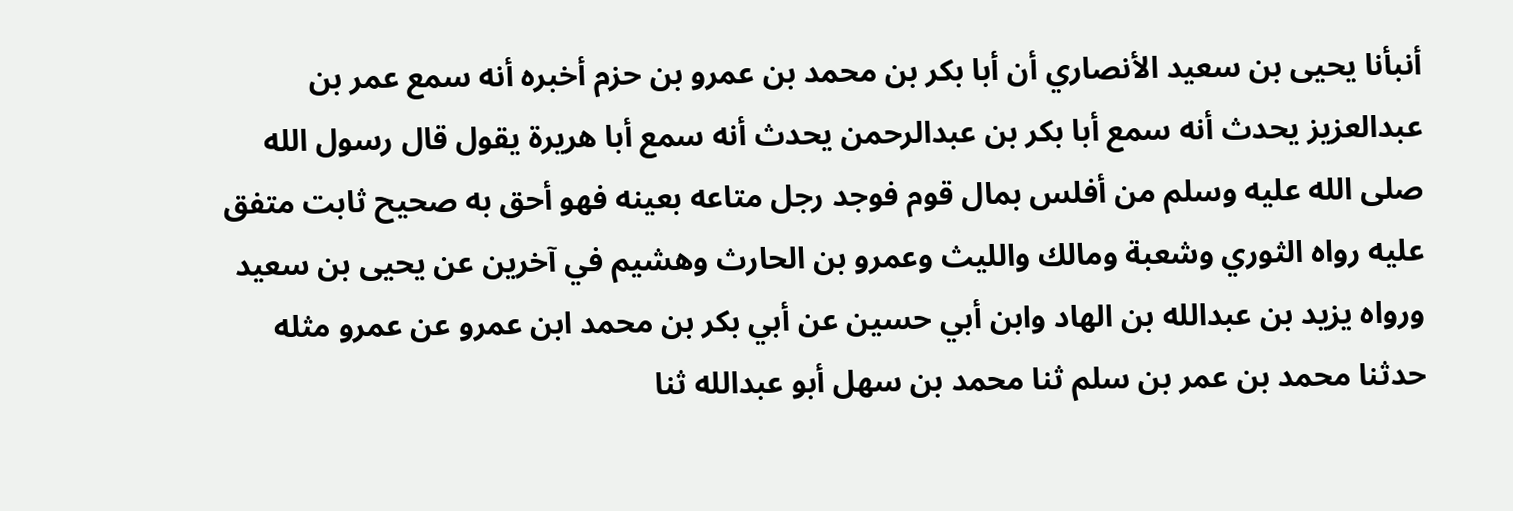أنبأنا يحيى بن سعيد الأنصاري أن أبا بكر بن محمد بن عمرو بن حزم أخبره أنه سمع عمر بن عبدالعزيز يحدث أنه سمع أبا بكر بن عبدالرحمن يحدث أنه سمع أبا هريرة يقول قال رسول الله صلى الله عليه وسلم من أفلس بمال قوم فوجد رجل متاعه بعينه فهو أحق به صحيح ثابت متفق عليه رواه الثوري وشعبة ومالك والليث وعمرو بن الحارث وهشيم في آخرين عن يحيى بن سعيد ورواه يزيد بن عبدالله بن الهاد وابن أبي حسين عن أبي بكر بن محمد ابن عمرو عن عمرو مثله حدثنا محمد بن عمر بن سلم ثنا محمد بن سهل أبو عبدالله ثنا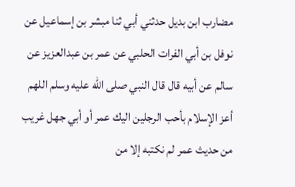مضارب ابن بديل حدثني أبي ثنا مبشر بن إسماعيل عن نوفل بن أبي الفرات الحلبي عن عمر بن عبدالعزيز عن سالم عن أبيه قال قال النبي صلى الله عليه وسلم اللهم أعز الإسلام بأحب الرجلين اليك عمر أو أبي جهل غريب من حديث عمر لم نكتبه إلا من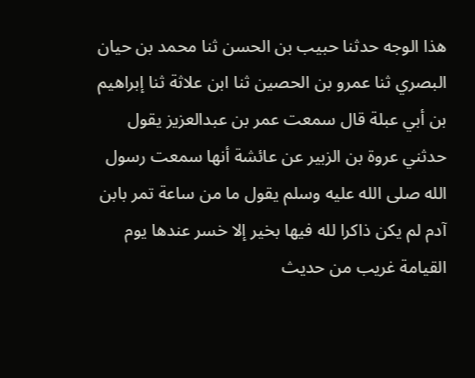هذا الوجه حدثنا حبيب بن الحسن ثنا محمد بن حيان البصري ثنا عمرو بن الحصين ثنا ابن علاثة ثنا إبراهيم بن أبي عبلة قال سمعت عمر بن عبدالعزيز يقول حدثني عروة بن الزبير عن عائشة أنها سمعت رسول الله صلى الله عليه وسلم يقول ما من ساعة تمر بابن آدم لم يكن ذاكرا لله فيها بخير إلا خسر عندها يوم القيامة غريب من حديث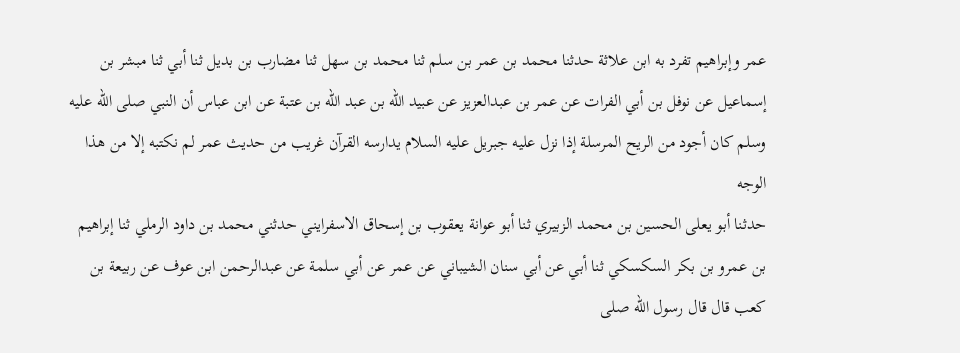عمر وإبراهيم تفرد به ابن علاثة حدثنا محمد بن عمر بن سلم ثنا محمد بن سهل ثنا مضارب بن بديل ثنا أبي ثنا مبشر بن إسماعيل عن نوفل بن أبي الفرات عن عمر بن عبدالعزيز عن عبيد الله بن عبد الله بن عتبة عن ابن عباس أن النبي صلى الله عليه وسلم كان أجود من الريح المرسلة إذا نزل عليه جبريل عليه السلام يدارسه القرآن غريب من حديث عمر لم نكتبه إلا من هذا الوجه
حدثنا أبو يعلى الحسين بن محمد الزبيري ثنا أبو عوانة يعقوب بن إسحاق الاسفرايني حدثني محمد بن داود الرملي ثنا إبراهيم بن عمرو بن بكر السكسكي ثنا أبي عن أبي سنان الشيباني عن عمر عن أبي سلمة عن عبدالرحمن ابن عوف عن ربيعة بن كعب قال قال رسول الله صلى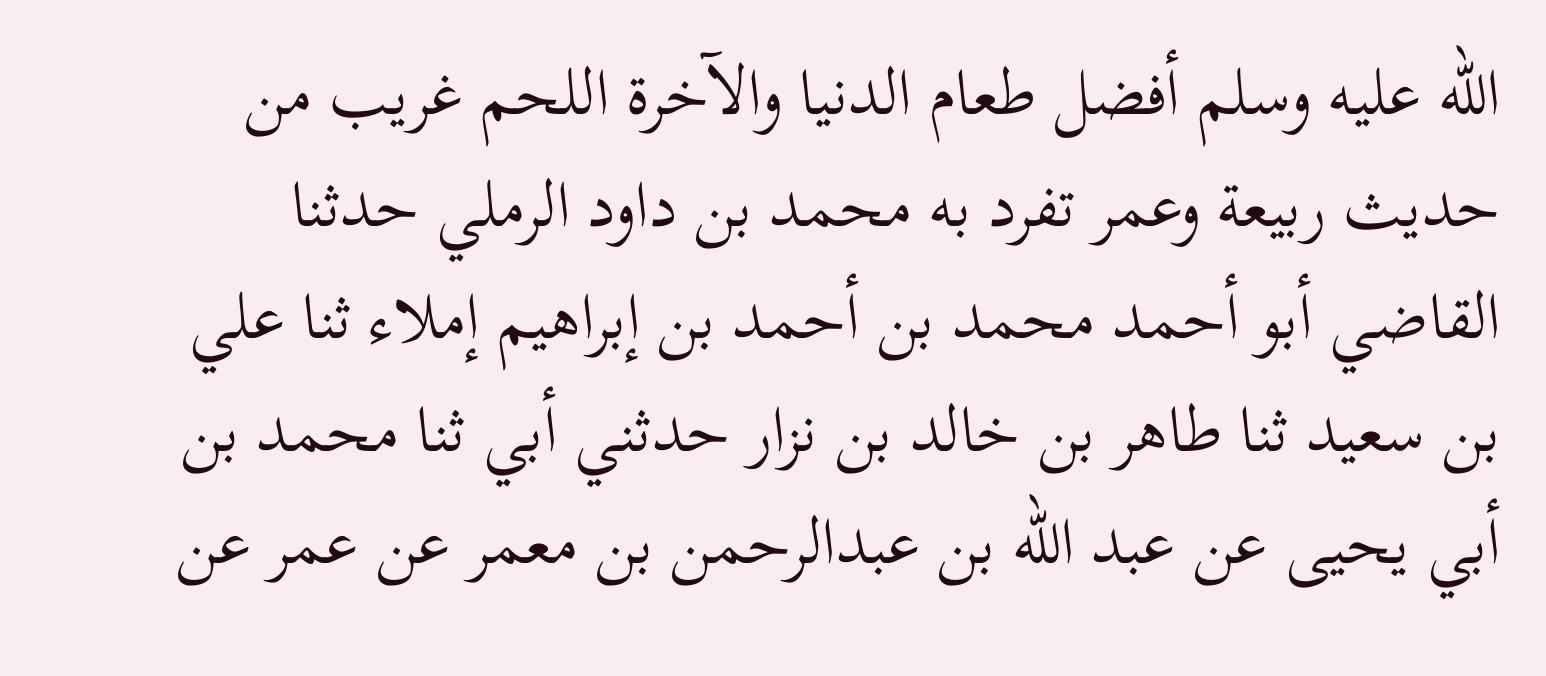الله عليه وسلم أفضل طعام الدنيا والآخرة اللحم غريب من حديث ربيعة وعمر تفرد به محمد بن داود الرملي حدثنا القاضي أبو أحمد محمد بن أحمد بن إبراهيم إملاء ثنا علي بن سعيد ثنا طاهر بن خالد بن نزار حدثني أبي ثنا محمد بن أبي يحيى عن عبد الله بن عبدالرحمن بن معمر عن عمر عن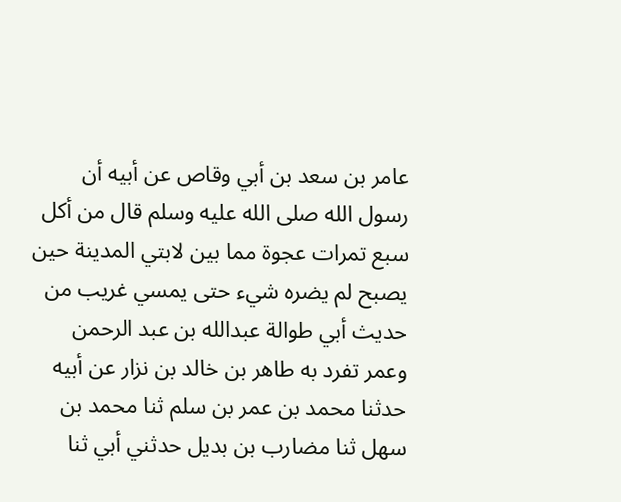عامر بن سعد بن أبي وقاص عن أبيه أن رسول الله صلى الله عليه وسلم قال من أكل سبع تمرات عجوة مما بين لابتي المدينة حين يصبح لم يضره شيء حتى يمسي غريب من حديث أبي طوالة عبدالله بن عبد الرحمن وعمر تفرد به طاهر بن خالد بن نزار عن أبيه حدثنا محمد بن عمر بن سلم ثنا محمد بن سهل ثنا مضارب بن بديل حدثني أبي ثنا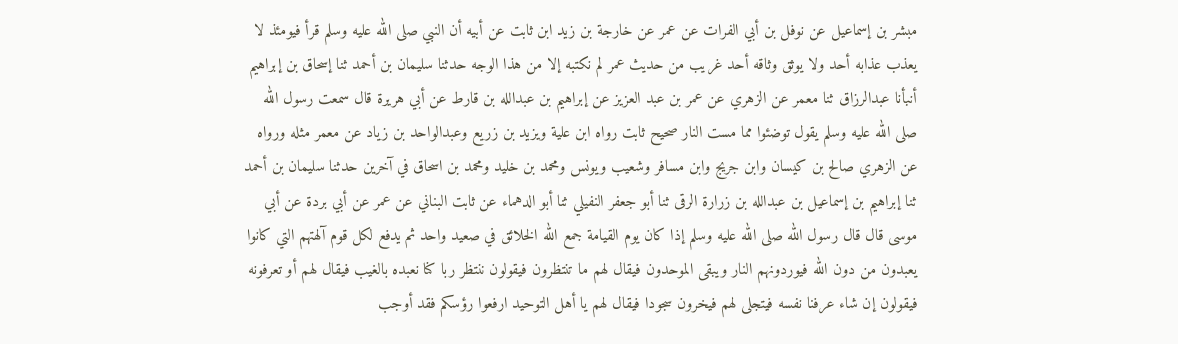مبشر بن إسماعيل عن نوفل بن أبي الفرات عن عمر عن خارجة بن زيد ابن ثابت عن أبيه أن النبي صلى الله عليه وسلم قرأ فيومئذ لا يعذب عذابه أحد ولا يوثق وثاقه أحد غريب من حديث عمر لم نكتبه إلا من هذا الوجه حدثنا سليمان بن أحمد ثنا إسحاق بن إبراهيم أنبأنا عبدالرزاق ثنا معمر عن الزهري عن عمر بن عبد العزيز عن إبراهيم بن عبدالله بن قارط عن أبي هريرة قال سمعت رسول الله صلى الله عليه وسلم يقول توضئوا مما مست النار صحيح ثابت رواه ابن علية ويزيد بن زريع وعبدالواحد بن زياد عن معمر مثله ورواه عن الزهري صالح بن كيسان وابن جريج وابن مسافر وشعيب ويونس ومحمد بن خليد ومحمد بن اسحاق في آخرين حدثنا سليمان بن أحمد ثنا إبراهيم بن إسماعيل بن عبدالله بن زرارة الرقى ثنا أبو جعفر النفيلي ثنا أبو الدهماء عن ثابت البناني عن عمر عن أبي بردة عن أبي موسى قال قال رسول الله صلى الله عليه وسلم إذا كان يوم القيامة جمع الله الخلائق في صعيد واحد ثم يدفع لكل قوم آلهتهم التي كانوا يعبدون من دون الله فيوردونهم النار ويبقى الموحدون فيقال لهم ما تنتظرون فيقولون ننتظر ربا كنا نعبده بالغيب فيقال لهم أو تعرفونه فيقولون إن شاء عرفنا نفسه فيتجلى لهم فيخرون سجودا فيقال لهم يا أهل التوحيد ارفعوا رؤسكم فقد أوجب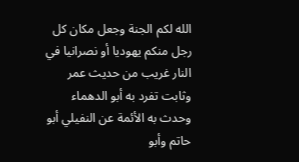الله لكم الجنة وجعل مكان كل رجل منكم يهوديا أو نصرانيا في النار غريب من حديث عمر وثابت تفرد به أبو الدهماء وحدث به الأئمة عن النفيلي أبو حاتم وأبو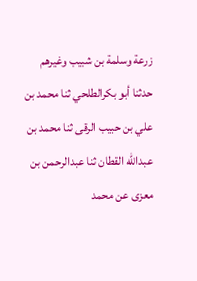زرعة وسلمة بن شبيب وغيرهم حدثنا أبو بكرالطلحي ثنا محمد بن علي بن حبيب الرقى ثنا محمد بن عبدالله القطان ثنا عبدالرحمن بن معزى عن محمد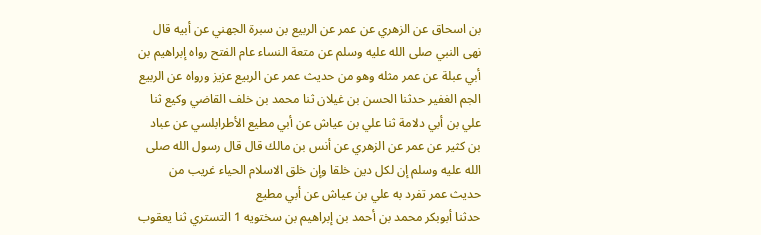بن اسحاق عن الزهري عن عمر عن الربيع بن سبرة الجهني عن أبيه قال نهى النبي صلى الله عليه وسلم عن متعة النساء عام الفتح رواه إبراهيم بن أبي عبلة عن عمر مثله وهو من حديث عمر عن الربيع عزيز ورواه عن الربيع الجم الغفير حدثنا الحسن بن غيلان ثنا محمد بن خلف القاضي وكيع ثنا علي بن أبي دلامة ثنا علي بن عياش عن أبي مطيع الأطرابلسي عن عباد بن كثير عن عمر عن الزهري عن أنس بن مالك قال قال رسول الله صلى الله عليه وسلم إن لكل دين خلقا وإن خلق الاسلام الحياء غريب من حديث عمر تفرد به علي بن عياش عن أبي مطيع
حدثنا أبوبكر محمد بن أحمد بن إبراهيم بن سختويه 1 التستري ثنا يعقوب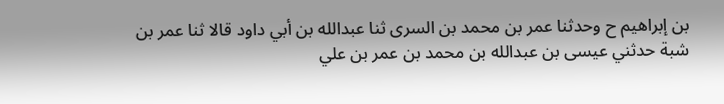بن إبراهيم ح وحدثنا عمر بن محمد بن السرى ثنا عبدالله بن أبي داود قالا ثنا عمر بن شبة حدثني عيسى بن عبدالله بن محمد بن عمر بن علي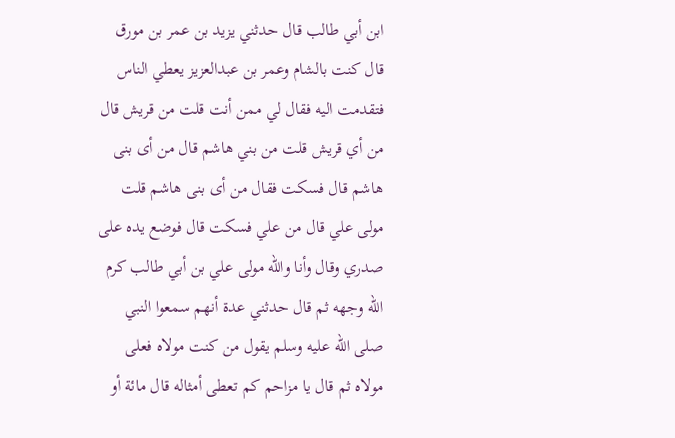ابن أبي طالب قال حدثني يزيد بن عمر بن مورق قال كنت بالشام وعمر بن عبدالعزيز يعطي الناس فتقدمت اليه فقال لي ممن أنت قلت من قريش قال من أي قريش قلت من بني هاشم قال من أى بنى هاشم قال فسكت فقال من أى بنى هاشم قلت مولى علي قال من علي فسكت قال فوضع يده على صدري وقال وأنا والله مولى علي بن أبي طالب كرم الله وجهه ثم قال حدثني عدة أنهم سمعوا النبي صلى الله عليه وسلم يقول من كنت مولاه فعلى مولاه ثم قال يا مزاحم كم تعطى أمثاله قال مائة أو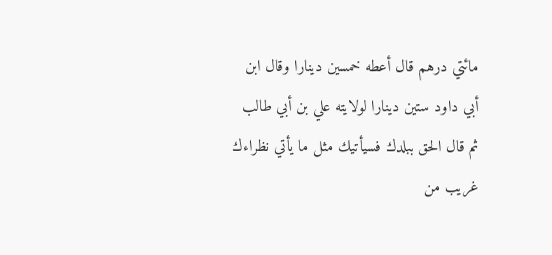مائتي درهم قال أعطه خمسين دينارا وقال ابن أبي داود ستين دينارا لولايته علي بن أبي طالب ثم قال الحق ببلدك فسيأتيك مثل ما يأتي نظراءك غريب من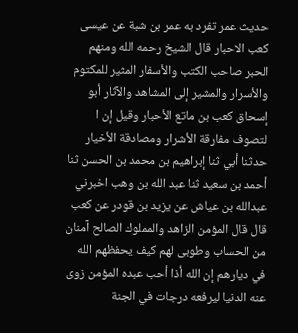حديث عمر تفرد به عمر بن شبة عن عيسى كعب الاحبار قال الشيخ رحمه الله ومنهم الحبر صاحب الكتب والأسفار المثير للمكتوم والأسرار والمشير إلى المشاهد والآثار أبو إسحاق كعب بن ماتع الأحبار وقيل إن ا لتصوف مفارقة الأشرار ومصادقة الأخيار حدثنا أبي ثنا إبراهيم بن محمد بن الحسن ثنا أحمد بن سعيد ثنا عبد الله بن وهب اخبرني عبدالله بن عياش عن يزيد بن قودر عن كعب قال قال المؤمن الزاهد والمملوك الصالح آمنان من الحساب وطوبى لهم كيف يحفظهم الله في ديارهم إن الله أذا أحب عبده المؤمن زوى عنه الدنيا ليرفعه درجات في الجنة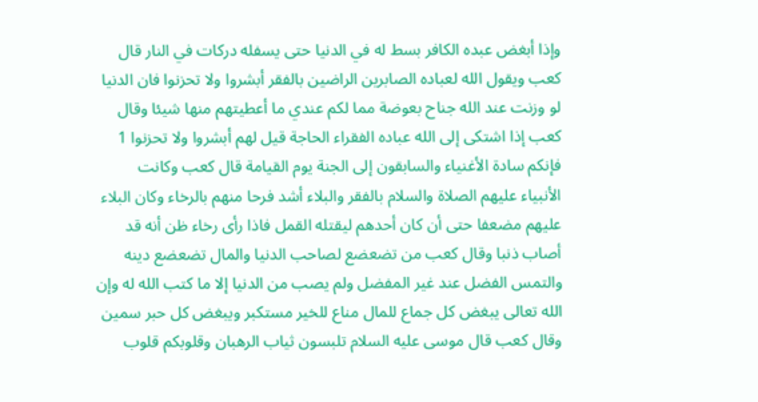وإذا أبغض عبده الكافر بسط له في الدنيا حتى يسفله دركات في النار قال كعب ويقول الله لعباده الصابرين الراضين بالفقر أبشروا ولا تحزنوا فان الدنيا لو وزنت عند الله جناح بعوضة مما لكم عندي ما أعطيتهم منها شيئا وقال كعب إذا اشتكى إلى الله عباده الفقراء الحاجة قيل لهم أبشروا ولا تحزنوا 1 فإنكم سادة الأغنياء والسابقون إلى الجنة يوم القيامة قال كعب وكانت الأنبياء عليهم الصلاة والسلام بالفقر والبلاء أشد فرحا منهم بالرخاء وكان البلاء عليهم مضعفا حتى أن كان أحدهم ليقتله القمل فاذا رأى رخاء ظن أنه قد أصاب ذنبا وقال كعب من تضعضع لصاحب الدنيا والمال تضعضع دينه والتمس الفضل عند غير المفضل ولم يصب من الدنيا إلا ما كتب الله له وإن الله تعالى يبغض كل جماع للمال مناع للخير مستكبر ويبغض كل حبر سمين وقال كعب قال موسى عليه السلام تلبسون ثياب الرهبان وقلوبكم قلوب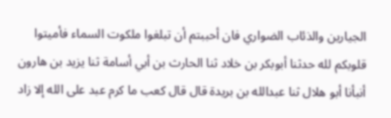الجيارين والذئاب الضواري فان أحببتم أن تبلغوا ملكوت السماء فأميتوا قلوبكم لله حدثنا أبوبكر بن خلاد ثنا الحارث بن أبي أسامة ثنا يزيد بن هارون أنبأنا أبو هلال ثنا عبدالله بن بريدة قال قال كعب ما كرم عبد على الله إلا زاد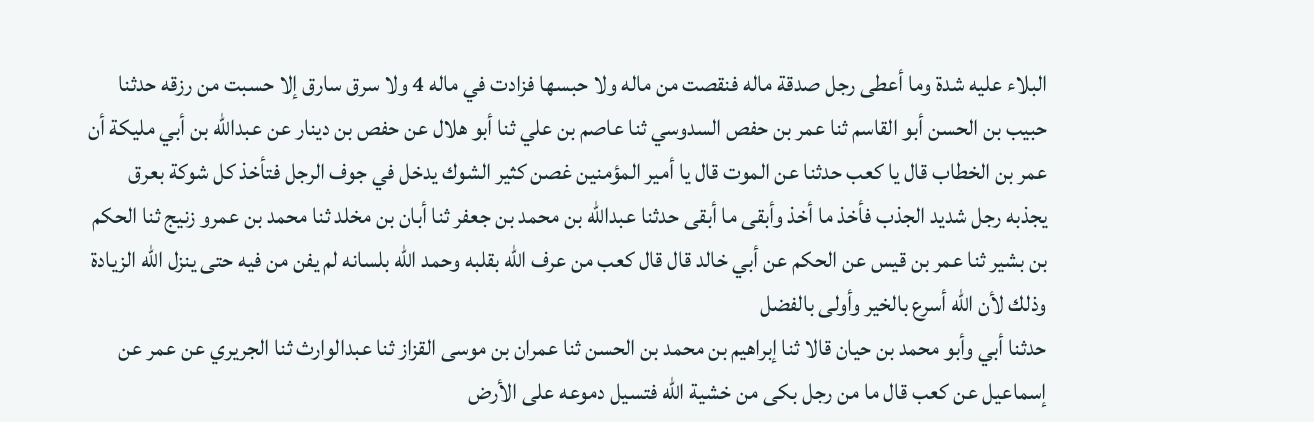البلاء عليه شدة وما أعطى رجل صدقة ماله فنقصت من ماله ولا حبسها فزادت في ماله 4 ولا سرق سارق إلا حسبت من رزقه حدثنا حبيب بن الحسن أبو القاسم ثنا عمر بن حفص السدوسي ثنا عاصم بن علي ثنا أبو هلال عن حفص بن دينار عن عبدالله بن أبي مليكة أن عمر بن الخطاب قال يا كعب حدثنا عن الموت قال يا أمير المؤمنين غصن كثير الشوك يدخل في جوف الرجل فتأخذ كل شوكة بعرق يجذبه رجل شديد الجذب فأخذ ما أخذ وأبقى ما أبقى حدثنا عبدالله بن محمد بن جعفر ثنا أبان بن مخلد ثنا محمد بن عمرو زنيج ثنا الحكم بن بشير ثنا عمر بن قيس عن الحكم عن أبي خالد قال قال كعب من عرف الله بقلبه وحمد الله بلسانه لم يفن من فيه حتى ينزل الله الزيادة وذلك لأن الله أسرع بالخير وأولى بالفضل
حدثنا أبي وأبو محمد بن حيان قالا ثنا إبراهيم بن محمد بن الحسن ثنا عمران بن موسى القزاز ثنا عبدالوارث ثنا الجريري عن عمر عن إسماعيل عن كعب قال ما من رجل بكى من خشية الله فتسيل دموعه على الأرض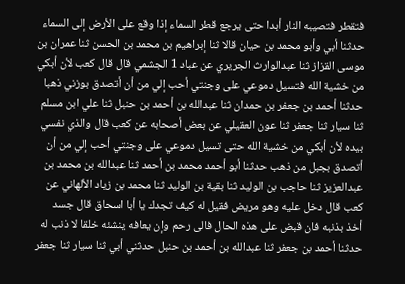فتقطر فتصيبه النار أبدا حتى يرجع قطر السماء إذا وقع على الأرض إلى السماء حدثنا أبي وأبو محمد بن حيان قالا ثنا إبراهيم بن محمد بن الحسن ثنا عمران بن موسى القزاز ثنا عبدالوارث الجريري عن عباد 1 الجشمي قال قال كعب لأن أبكي من خشية الله فتسيل دموعي على وجنتي أحب إلي من أن أتصدق بوزني ذهبا حدثنا أحمد بن جعفر بن حمدان ثنا عبدالله بن أحمد بن حنبل ثنا علي ابن مسلم ثنا سيار ثنا جعفر ثنا عون العقيلي عن بعض أصحابه عن كعب قال والذي نفسي بيده لأن أبكي من خشية الله حتى تسيل دموعي على وجنتي أحب إلي من أن أتصدق بجبل من ذهب حدثنا أبو أحمد محمد بن أحمد ثنا عبدالله بن محمد بن عبدالعزيز ثنا حاجب بن الوليد ثنا بقية بن الوليد ثنا محمد بن زياد الألهاني عن كعب قال دخل عليه وهو مريض فقيل له كيف تجدك يا أبا اسحاق قال جسد أخذ بذنبه فان قبض على هذه الحال فالى رحم وإن يعافه ينشئه خلقا لا ذنب له حدثنا أحمد بن جعفر ثنا عبدالله بن أحمد بن حنبل حدثني أبي ثنا سيار ثنا جعفر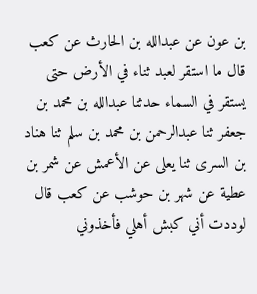بن عون عن عبدالله بن الحارث عن كعب قال ما استقر لعبد ثناء في الأرض حتى يستقر في السماء حدثنا عبدالله بن محمد بن جعفر ثنا عبدالرحمن بن محمد بن سلم ثنا هناد بن السرى ثنا يعلى عن الأعمش عن شمر بن عطية عن شهر بن حوشب عن كعب قال لوددت أني كبش أهلي فأخذوني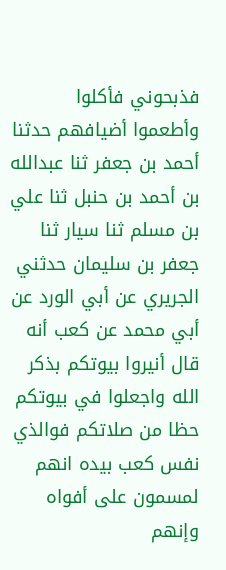فذبحوني فأكلوا وأطعموا أضيافهم حدثنا أحمد بن جعفر ثنا عبدالله بن أحمد بن حنبل ثنا علي بن مسلم ثنا سيار ثنا جعفر بن سليمان حدثني الجريري عن أبي الورد عن أبي محمد عن كعب أنه قال أنيروا بيوتكم بذكر الله واجعلوا في بيوتكم حظا من صلاتكم فوالذي نفس كعب بيده انهم لمسمون على أفواه وإنهم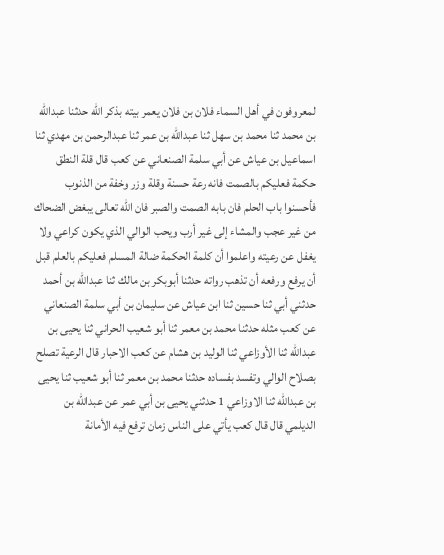لمعروفون في أهل السماء فلان بن فلان يعمر بيته بذكر الله حدثنا عبدالله بن محمد ثنا محمد بن سهل ثنا عبدالله بن عمر ثنا عبدالرحمن بن مهدي ثنا اسماعيل بن عياش عن أبي سلمة الصنعاني عن كعب قال قلة النطق حكمة فعليكم بالصمت فانه رعة حسنة وقلة وزر وخفة من الذنوب فأحسنوا باب الحلم فان بابه الصمت والصبر فان الله تعالى يبغض الضحاك من غير عجب والمشاء إلى غير أرب ويحب الوالي الذي يكون كراعي ولا يغفل عن رعيته واعلموا أن كلمة الحكمة ضالة المسلم فعليكم بالعلم قبل أن يرفع ورفعه أن تذهب رواته حدثنا أبوبكر بن مالك ثنا عبدالله بن أحمد حدثني أبي ثنا حسين ثنا ابن عياش عن سليمان بن أبي سلمة الصنعاني عن كعب مثله حدثنا محمد بن معمر ثنا أبو شعيب الحراني ثنا يحيى بن عبدالله ثنا الأوزاعي ثنا الوليد بن هشام عن كعب الاحبار قال الرعية تصلح بصلاح الوالي وتفسد بفساده حدثنا محمد بن معمر ثنا أبو شعيب ثنا يحيى بن عبدالله ثنا الاوزاعي 1 حدثني يحيى بن أبي عمر عن عبدالله بن الديلمي قال قال كعب يأتي على الناس زمان ترفع فيه الأمانة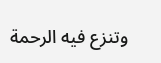وتنزع فيه الرحمة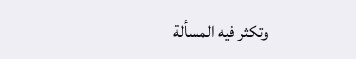وتكثر فيه المسألة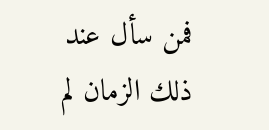فمن سأل عند ذلك الزمان لم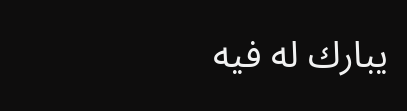يبارك له فيه